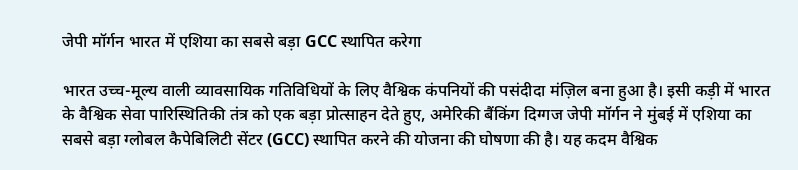जेपी मॉर्गन भारत में एशिया का सबसे बड़ा GCC स्थापित करेगा

भारत उच्च-मूल्य वाली व्यावसायिक गतिविधियों के लिए वैश्विक कंपनियों की पसंदीदा मंज़िल बना हुआ है। इसी कड़ी में भारत के वैश्विक सेवा पारिस्थितिकी तंत्र को एक बड़ा प्रोत्साहन देते हुए, अमेरिकी बैंकिंग दिग्गज जेपी मॉर्गन ने मुंबई में एशिया का सबसे बड़ा ग्लोबल कैपेबिलिटी सेंटर (GCC) स्थापित करने की योजना की घोषणा की है। यह कदम वैश्विक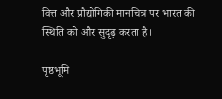वित्त और प्रौद्योगिकी मानचित्र पर भारत की स्थिति को और सुदृढ़ करता है।

पृष्ठभूमि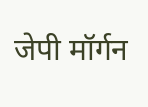जेपी मॉर्गन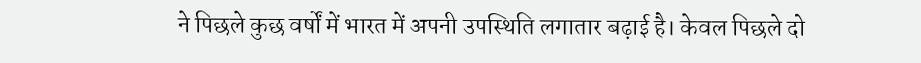ने पिछले कुछ वर्षों में भारत में अपनी उपस्थिति लगातार बढ़ाई है। केवल पिछले दो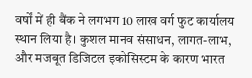वर्षों में ही बैंक ने लगभग 10 लाख वर्ग फुट कार्यालय स्थान लिया है। कुशल मानव संसाधन, लागत-लाभ, और मजबूत डिजिटल इकोसिस्टम के कारण भारत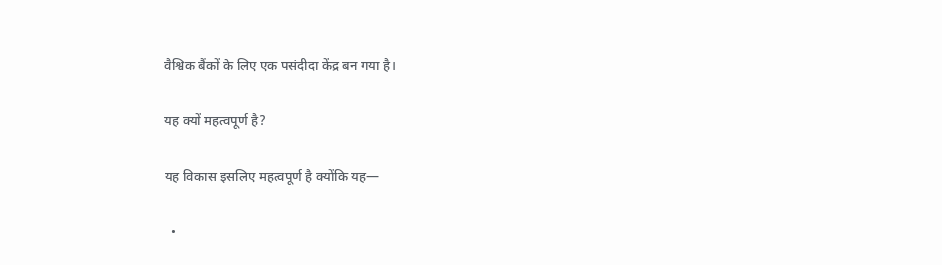वैश्विक बैंकों के लिए एक पसंदीदा केंद्र बन गया है।

यह क्यों महत्वपूर्ण है?

यह विकास इसलिए महत्वपूर्ण है क्योंकि यह—

  •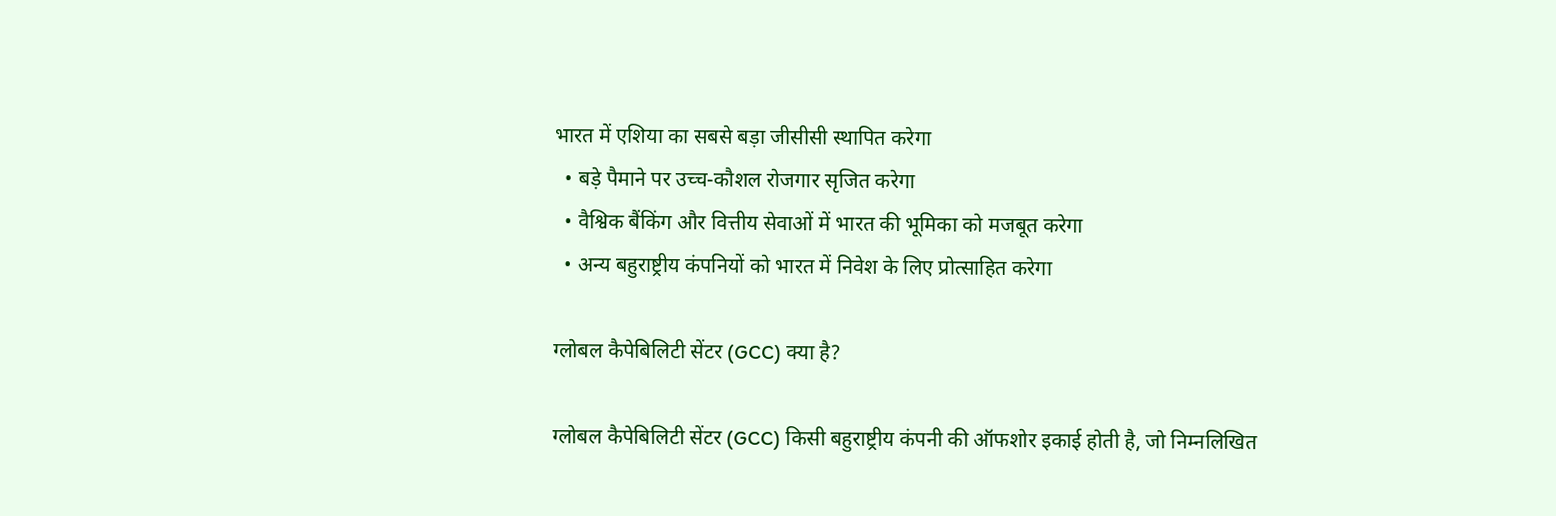भारत में एशिया का सबसे बड़ा जीसीसी स्थापित करेगा
  • बड़े पैमाने पर उच्च-कौशल रोजगार सृजित करेगा
  • वैश्विक बैंकिंग और वित्तीय सेवाओं में भारत की भूमिका को मजबूत करेगा
  • अन्य बहुराष्ट्रीय कंपनियों को भारत में निवेश के लिए प्रोत्साहित करेगा

ग्लोबल कैपेबिलिटी सेंटर (GCC) क्या है?

ग्लोबल कैपेबिलिटी सेंटर (GCC) किसी बहुराष्ट्रीय कंपनी की ऑफशोर इकाई होती है, जो निम्नलिखित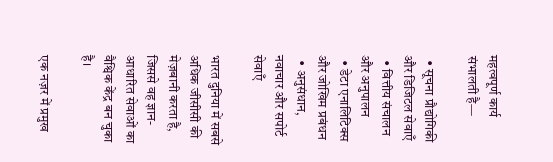महत्वपूर्ण कार्य संभालती है—

  • सूचना प्रौद्योगिकी और डिजिटल सेवाएँ
  • वित्तीय संचालन और अनुपालन
  • डेटा एनालिटिक्स और जोखिम प्रबंधन
  • अनुसंधान, नवाचार और सपोर्ट सेवाएँ

भारत दुनिया में सबसे अधिक जीसीसी की मेज़बानी करता है, जिससे वह ज्ञान-आधारित सेवाओं का वैश्विक केंद्र बन चुका है।

एक नज़र में प्रमुख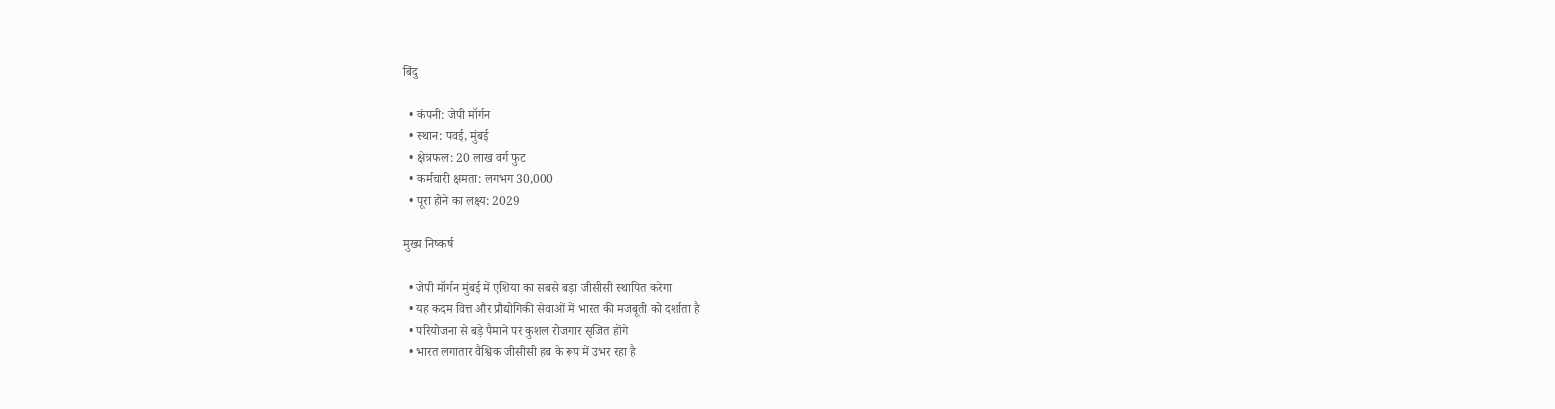बिंदु

  • कंपनी: जेपी मॉर्गन
  • स्थान: पवई, मुंबई
  • क्षेत्रफल: 20 लाख वर्ग फुट
  • कर्मचारी क्षमता: लगभग 30,000
  • पूरा होने का लक्ष्य: 2029

मुख्य निष्कर्ष

  • जेपी मॉर्गन मुंबई में एशिया का सबसे बड़ा जीसीसी स्थापित करेगा
  • यह कदम वित्त और प्रौद्योगिकी सेवाओं में भारत की मजबूती को दर्शाता है
  • परियोजना से बड़े पैमाने पर कुशल रोजगार सृजित होंगे
  • भारत लगातार वैश्विक जीसीसी हब के रूप में उभर रहा है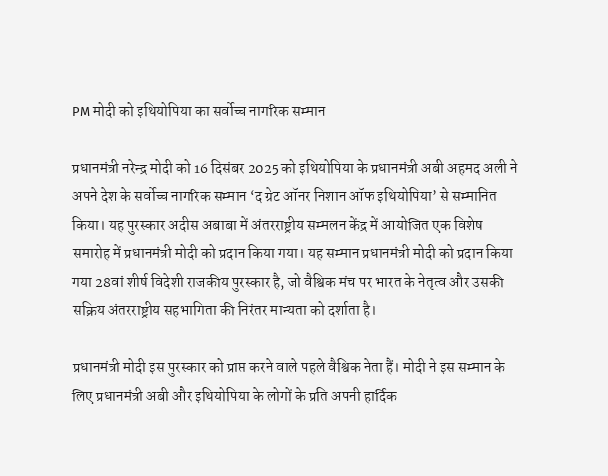PM मोदी को इथियोपिया का सर्वोच्च नागरिक सम्मान

प्रधानमंत्री नरेन्द्र मोदी को 16 दिसंबर 2025 को इथियोपिया के प्रधानमंत्री अबी अहमद अली ने अपने देश के सर्वोच्च नागरिक सम्मान ‘द ग्रेट ऑनर निशान ऑफ इथियोपिया’ से सम्मानित किया। यह पुरस्कार अदीस अबाबा में अंतरराष्ट्रीय सम्मलन केंद्र में आयोजित एक विशेष समारोह में प्रधानमंत्री मोदी को प्रदान किया गया। यह सम्मान प्रधानमंत्री मोदी को प्रदान किया गया 28वां शीर्ष विदेशी राजकीय पुरस्कार है, जो वैश्विक मंच पर भारत के नेतृत्व और उसकी सक्रिय अंतरराष्ट्रीय सहभागिता की निरंतर मान्यता को दर्शाता है।

प्रधानमंत्री मोदी इस पुरस्कार को प्राप्त करने वाले पहले वैश्विक नेता हैं। मोदी ने इस सम्मान के लिए प्रधानमंत्री अबी और इथियोपिया के लोगों के प्रति अपनी हार्दिक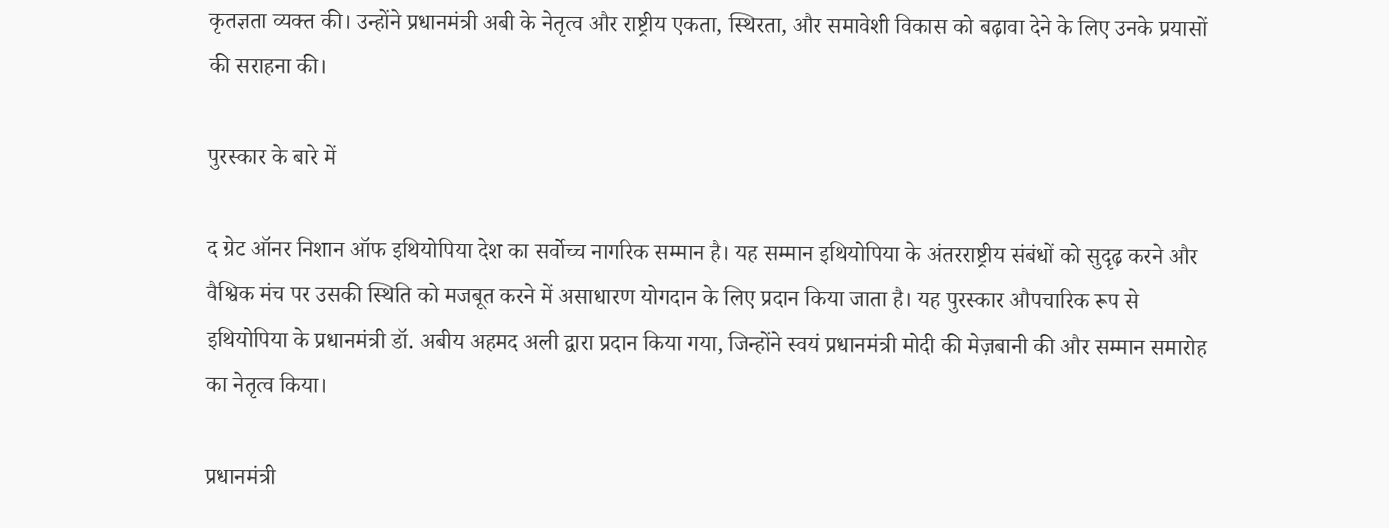कृतज्ञता व्यक्त की। उन्होंने प्रधानमंत्री अबी के नेतृत्व और राष्ट्रीय एकता, स्थिरता, और समावेशी विकास को बढ़ावा देने के लिए उनके प्रयासों की सराहना की।

पुरस्कार के बारे में

द ग्रेट ऑनर निशान ऑफ इथियोपिया देश का सर्वोच्च नागरिक सम्मान है। यह सम्मान इथियोपिया के अंतरराष्ट्रीय संबंधों को सुदृढ़ करने और वैश्विक मंच पर उसकी स्थिति को मजबूत करने में असाधारण योगदान के लिए प्रदान किया जाता है। यह पुरस्कार औपचारिक रूप से इथियोपिया के प्रधानमंत्री डॉ. अबीय अहमद अली द्वारा प्रदान किया गया, जिन्होंने स्वयं प्रधानमंत्री मोदी की मेज़बानी की और सम्मान समारोह का नेतृत्व किया।

प्रधानमंत्री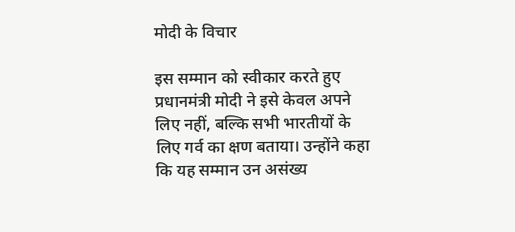मोदी के विचार

इस सम्मान को स्वीकार करते हुए प्रधानमंत्री मोदी ने इसे केवल अपने लिए नहीं, बल्कि सभी भारतीयों के लिए गर्व का क्षण बताया। उन्होंने कहा कि यह सम्मान उन असंख्य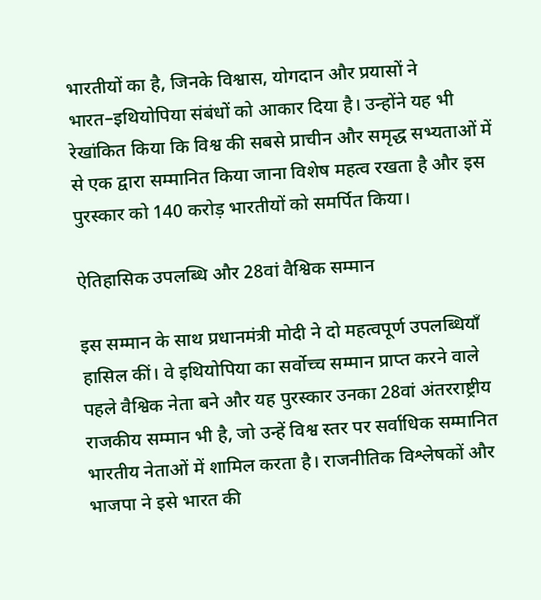भारतीयों का है, जिनके विश्वास, योगदान और प्रयासों ने भारत–इथियोपिया संबंधों को आकार दिया है। उन्होंने यह भी रेखांकित किया कि विश्व की सबसे प्राचीन और समृद्ध सभ्यताओं में से एक द्वारा सम्मानित किया जाना विशेष महत्व रखता है और इस पुरस्कार को 140 करोड़ भारतीयों को समर्पित किया।

ऐतिहासिक उपलब्धि और 28वां वैश्विक सम्मान

इस सम्मान के साथ प्रधानमंत्री मोदी ने दो महत्वपूर्ण उपलब्धियाँ हासिल कीं। वे इथियोपिया का सर्वोच्च सम्मान प्राप्त करने वाले पहले वैश्विक नेता बने और यह पुरस्कार उनका 28वां अंतरराष्ट्रीय राजकीय सम्मान भी है, जो उन्हें विश्व स्तर पर सर्वाधिक सम्मानित भारतीय नेताओं में शामिल करता है। राजनीतिक विश्लेषकों और भाजपा ने इसे भारत की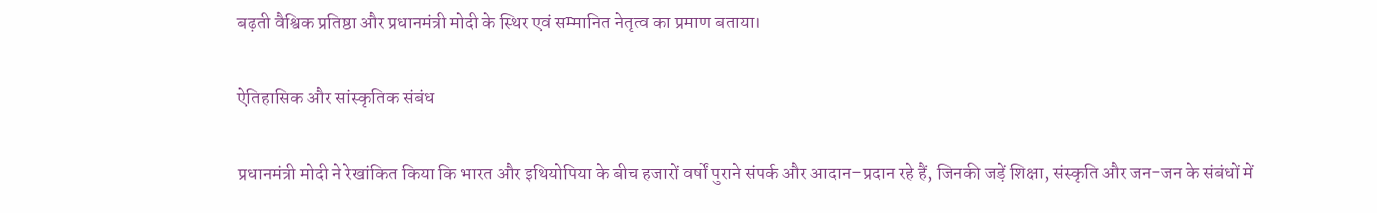बढ़ती वैश्विक प्रतिष्ठा और प्रधानमंत्री मोदी के स्थिर एवं सम्मानित नेतृत्व का प्रमाण बताया।

ऐतिहासिक और सांस्कृतिक संबंध

प्रधानमंत्री मोदी ने रेखांकित किया कि भारत और इथियोपिया के बीच हजारों वर्षों पुराने संपर्क और आदान–प्रदान रहे हैं, जिनकी जड़ें शिक्षा, संस्कृति और जन-जन के संबंधों में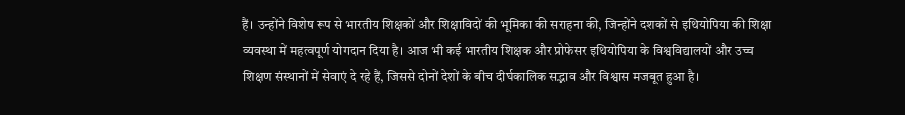हैं। उन्होंने विशेष रूप से भारतीय शिक्षकों और शिक्षाविदों की भूमिका की सराहना की, जिन्होंने दशकों से इथियोपिया की शिक्षा व्यवस्था में महत्वपूर्ण योगदान दिया है। आज भी कई भारतीय शिक्षक और प्रोफेसर इथियोपिया के विश्वविद्यालयों और उच्च शिक्षण संस्थानों में सेवाएं दे रहे हैं, जिससे दोनों देशों के बीच दीर्घकालिक सद्भाव और विश्वास मजबूत हुआ है।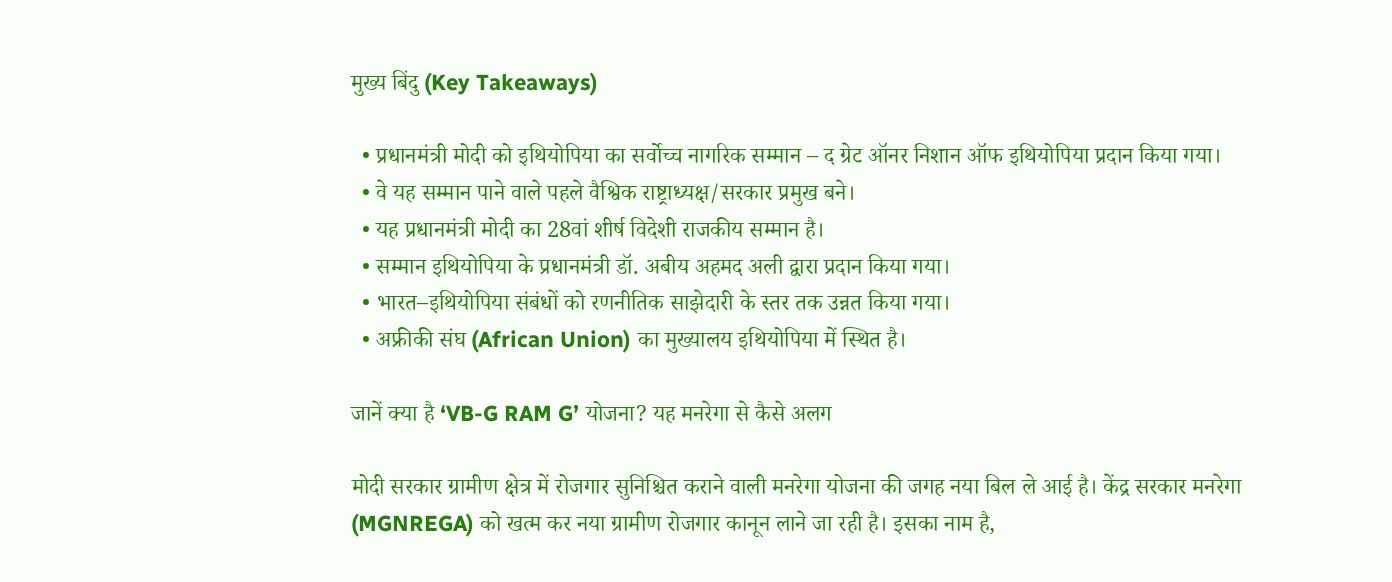मुख्य बिंदु (Key Takeaways)

  • प्रधानमंत्री मोदी को इथियोपिया का सर्वोच्च नागरिक सम्मान – द ग्रेट ऑनर निशान ऑफ इथियोपिया प्रदान किया गया।
  • वे यह सम्मान पाने वाले पहले वैश्विक राष्ट्राध्यक्ष/सरकार प्रमुख बने।
  • यह प्रधानमंत्री मोदी का 28वां शीर्ष विदेशी राजकीय सम्मान है।
  • सम्मान इथियोपिया के प्रधानमंत्री डॉ. अबीय अहमद अली द्वारा प्रदान किया गया।
  • भारत–इथियोपिया संबंधों को रणनीतिक साझेदारी के स्तर तक उन्नत किया गया।
  • अफ्रीकी संघ (African Union) का मुख्यालय इथियोपिया में स्थित है।

जानें क्या है ‘VB-G RAM G’ योजना? यह मनरेगा से कैसे अलग

मोदी सरकार ग्रामीण क्षेत्र में रोजगार सुनिश्चित कराने वाली मनरेगा योजना की जगह नया बिल ले आई है। केंद्र सरकार मनरेगा (MGNREGA) को खत्म कर नया ग्रामीण रोजगार कानून लाने जा रही है। इसका नाम है,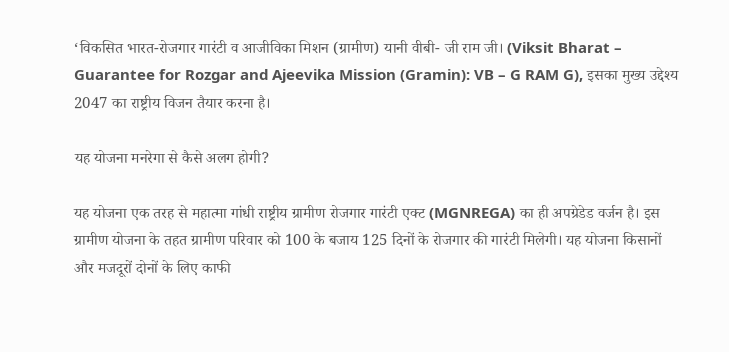‘विकसित भारत-रोजगार गारंटी व आजीविका मिशन (ग्रामीण) यानी वीबी- जी राम जी। (Viksit Bharat – Guarantee for Rozgar and Ajeevika Mission (Gramin): VB – G RAM G), इसका मुख्य उद्देश्य 2047 का राष्ट्रीय विजन तैयार करना है।

यह योजना मनरेगा से कैसे अलग होगी?

यह योजना एक तरह से महात्मा गांधी राष्ट्रीय ग्रामीण रोजगार गारंटी एक्ट (MGNREGA) का ही अपग्रेडेड वर्जन है। इस ग्रामीण योजना के तहत ग्रामीण परिवार को 100 के बजाय 125 दिनों के रोजगार की गारंटी मिलेगी। यह योजना किसानों और मजदूरों दोनों के लिए काफी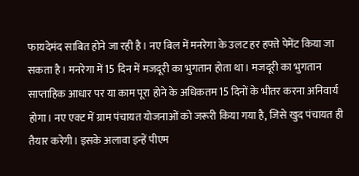फायदेमंद साबित होने जा रही है। नए बिल में मनरेगा के उलट हर हफ्ते पेमेंट किया जा सकता है। मनरेगा में 15 दिन में मजदूरी का भुगतान होता था। मजदूरी का भुगतान साप्ताहिक आधार पर या काम पूरा होने के अधिकतम 15 दिनों के भीतर करना अनिवार्य होगा। नए एक्ट में ग्राम पंचायत योजनाओं को जरूरी किया गया है, जिसे खुद पंचायत ही तैयार करेगी। इसके अलावा इन्हें पीएम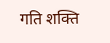गति शक्ति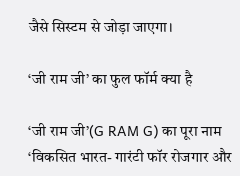जैसे सिस्टम से जोड़ा जाएगा।

‘जी राम जी’ का फुल फॉर्म क्या है

‘जी राम जी’(G RAM G) का पूरा नाम ‘विकसित भारत- गारंटी फॉर रोजगार और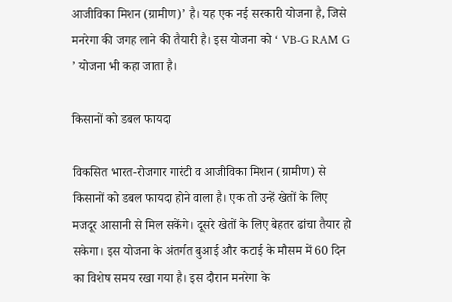आजीविका मिशन (ग्रामीण)’ है। यह एक नई सरकारी योजना है, जिसे मनरेगा की जगह लाने की तैयारी है। इस योजना को ‘ VB-G RAM G ’ योजना भी कहा जाता है।

किसानों को डबल फायदा

विकसित भारत-रोजगार गारंटी व आजीविका मिशन (ग्रामीण) से किसानों को डबल फायदा होने वाला है। एक तो उन्हें खेतों के लिए मजदूर आसानी से मिल सकेंगे। दूसरे खेतों के लिए बेहतर ढांचा तैयार हो सकेगा। इस योजना के अंतर्गत बुआई और कटाई के मौसम में 60 दिन का विशेष समय रखा गया है। इस दौरान मनरेगा के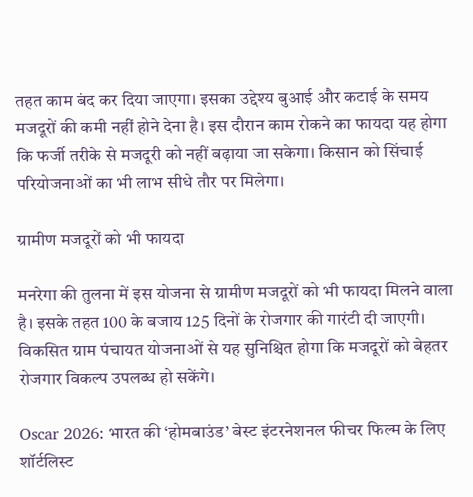तहत काम बंद कर दिया जाएगा। इसका उद्देश्य बुआई और कटाई के समय मजदूरों की कमी नहीं होने देना है। इस दौरान काम रोकने का फायदा यह होगा कि फर्जी तरीके से मजदूरी को नहीं बढ़ाया जा सकेगा। किसान को सिंचाई परियोजनाओं का भी लाभ सीधे तौर पर मिलेगा।

ग्रामीण मजदूरों को भी फायदा

मनरेगा की तुलना में इस योजना से ग्रामीण मजदूरों को भी फायदा मिलने वाला है। इसके तहत 100 के बजाय 125 दिनों के रोजगार की गारंटी दी जाएगी। विकसित ग्राम पंचायत योजनाओं से यह सुनिश्चित होगा कि मजदूरों को बेहतर रोजगार विकल्प उपलब्ध हो सकेंगे।

Oscar 2026: भारत की ‘होमबाउंड’ बेस्ट इंटरनेशनल फीचर फिल्म के लिए शॉर्टलिस्ट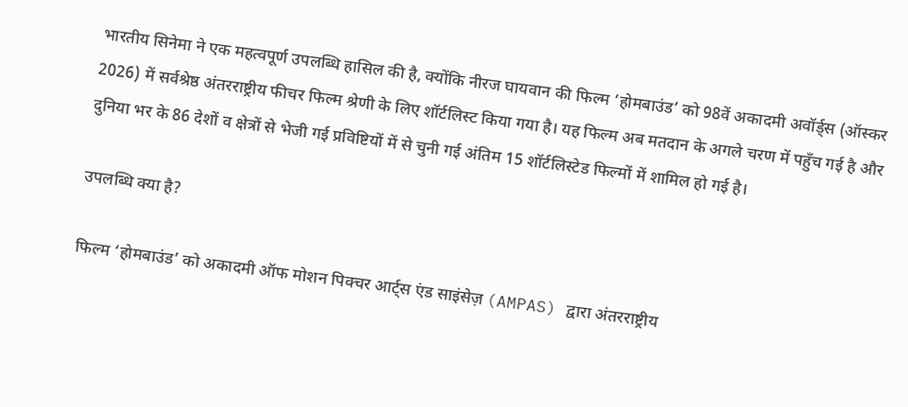भारतीय सिनेमा ने एक महत्वपूर्ण उपलब्धि हासिल की है, क्योंकि नीरज घायवान की फिल्म ‘होमबाउंड’ को 98वें अकादमी अवॉर्ड्स (ऑस्कर 2026) में सर्वश्रेष्ठ अंतरराष्ट्रीय फीचर फिल्म श्रेणी के लिए शॉर्टलिस्ट किया गया है। यह फिल्म अब मतदान के अगले चरण में पहुँच गई है और दुनिया भर के 86 देशों व क्षेत्रों से भेजी गई प्रविष्टियों में से चुनी गई अंतिम 15 शॉर्टलिस्टेड फिल्मों में शामिल हो गई है।

उपलब्धि क्या है?

फिल्म ‘होमबाउंड’ को अकादमी ऑफ मोशन पिक्चर आर्ट्स एंड साइंसेज़ (AMPAS) द्वारा अंतरराष्ट्रीय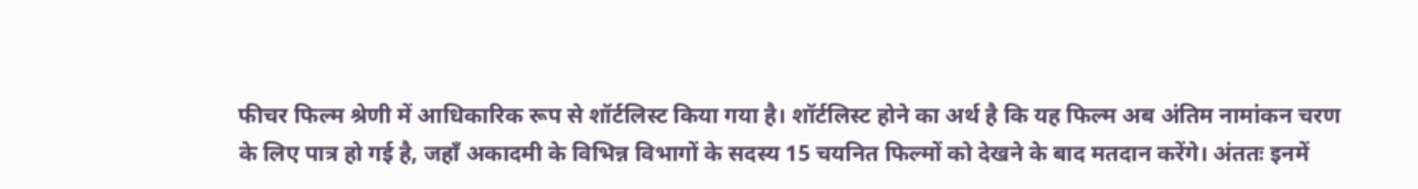फीचर फिल्म श्रेणी में आधिकारिक रूप से शॉर्टलिस्ट किया गया है। शॉर्टलिस्ट होने का अर्थ है कि यह फिल्म अब अंतिम नामांकन चरण के लिए पात्र हो गई है, जहाँ अकादमी के विभिन्न विभागों के सदस्य 15 चयनित फिल्मों को देखने के बाद मतदान करेंगे। अंततः इनमें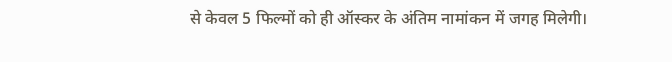से केवल 5 फिल्मों को ही ऑस्कर के अंतिम नामांकन में जगह मिलेगी।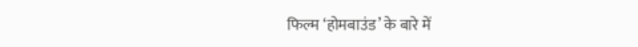फिल्म ‘होमबाउंड’ के बारे में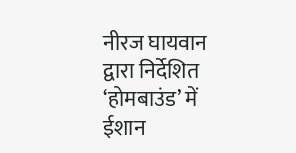नीरज घायवान द्वारा निर्देशित ‘होमबाउंड’ में ईशान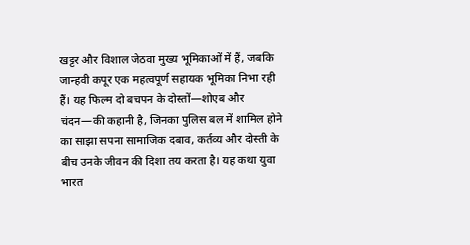खट्टर और विशाल जेठवा मुख्य भूमिकाओं में हैं, जबकि जान्हवी कपूर एक महत्वपूर्ण सहायक भूमिका निभा रही हैं। यह फिल्म दो बचपन के दोस्तों—शोएब और चंदन—की कहानी है, जिनका पुलिस बल में शामिल होने का साझा सपना सामाजिक दबाव, कर्तव्य और दोस्ती के बीच उनके जीवन की दिशा तय करता है। यह कथा युवा भारत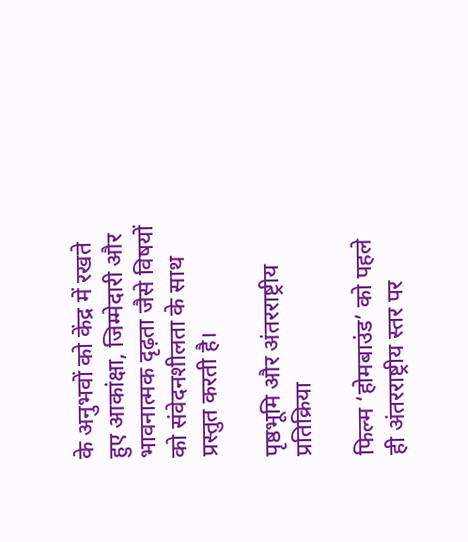के अनुभवों को केंद्र में रखते हुए आकांक्षा, जिम्मेदारी और भावनात्मक दृढ़ता जैसे विषयों को संवेदनशीलता के साथ प्रस्तुत करती है।

पृष्ठभूमि और अंतरराष्ट्रीय प्रतिक्रिया

फिल्म ‘होमबाउंड’ को पहले ही अंतरराष्ट्रीय स्तर पर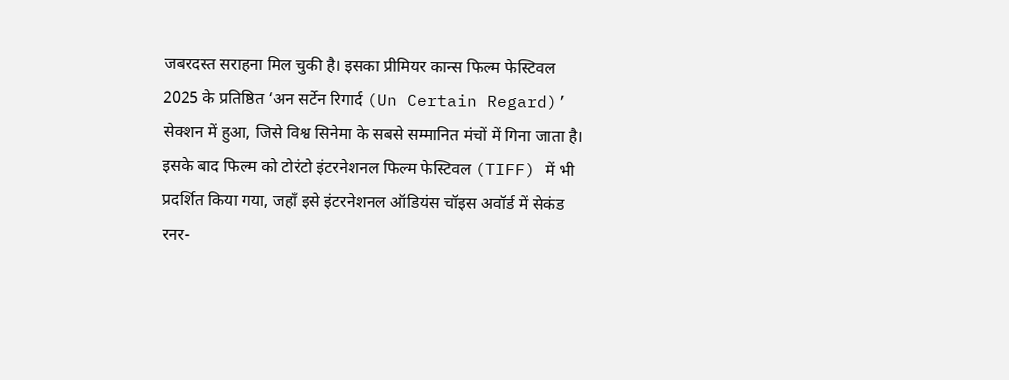जबरदस्त सराहना मिल चुकी है। इसका प्रीमियर कान्स फिल्म फेस्टिवल 2025 के प्रतिष्ठित ‘अन सर्टेन रिगार्द (Un Certain Regard)’ सेक्शन में हुआ, जिसे विश्व सिनेमा के सबसे सम्मानित मंचों में गिना जाता है। इसके बाद फिल्म को टोरंटो इंटरनेशनल फिल्म फेस्टिवल (TIFF) में भी प्रदर्शित किया गया, जहाँ इसे इंटरनेशनल ऑडियंस चॉइस अवॉर्ड में सेकंड रनर-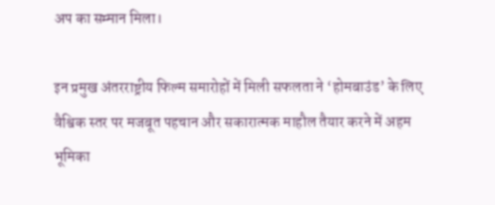अप का सम्मान मिला।

इन प्रमुख अंतरराष्ट्रीय फिल्म समारोहों में मिली सफलता ने ‘होमबाउंड’ के लिए वैश्विक स्तर पर मजबूत पहचान और सकारात्मक माहौल तैयार करने में अहम भूमिका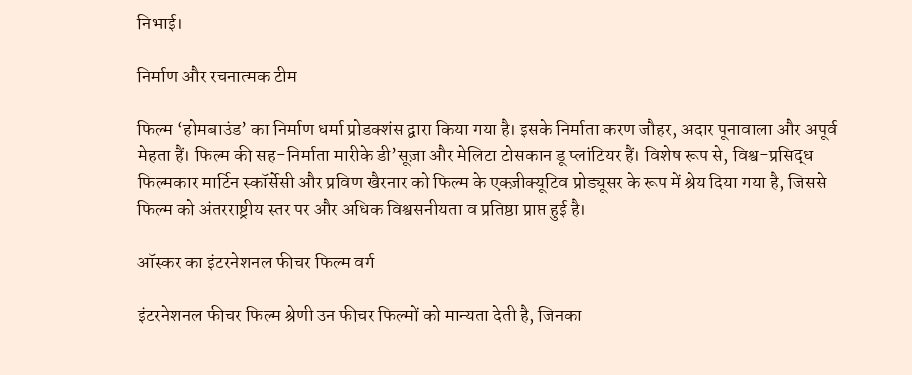निभाई।

निर्माण और रचनात्मक टीम

फिल्म ‘होमबाउंड’ का निर्माण धर्मा प्रोडक्शंस द्वारा किया गया है। इसके निर्माता करण जौहर, अदार पूनावाला और अपूर्व मेहता हैं। फिल्म की सह-निर्माता मारीके डी’सूज़ा और मेलिटा टोसकान डू प्लांटियर हैं। विशेष रूप से, विश्व-प्रसिद्ध फिल्मकार मार्टिन स्कॉर्सेसी और प्रविण खैरनार को फिल्म के एक्ज़ीक्यूटिव प्रोड्यूसर के रूप में श्रेय दिया गया है, जिससे फिल्म को अंतरराष्ट्रीय स्तर पर और अधिक विश्वसनीयता व प्रतिष्ठा प्राप्त हुई है।

ऑस्कर का इंटरनेशनल फीचर फिल्म वर्ग

इंटरनेशनल फीचर फिल्म श्रेणी उन फीचर फिल्मों को मान्यता देती है, जिनका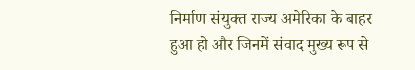निर्माण संयुक्त राज्य अमेरिका के बाहर हुआ हो और जिनमें संवाद मुख्य रूप से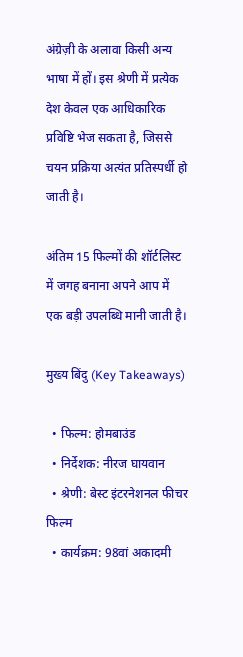अंग्रेज़ी के अलावा किसी अन्य भाषा में हों। इस श्रेणी में प्रत्येक देश केवल एक आधिकारिक प्रविष्टि भेज सकता है, जिससे चयन प्रक्रिया अत्यंत प्रतिस्पर्धी हो जाती है।

अंतिम 15 फिल्मों की शॉर्टलिस्ट में जगह बनाना अपने आप में एक बड़ी उपलब्धि मानी जाती है।

मुख्य बिंदु (Key Takeaways)

  • फिल्म: होमबाउंड
  • निर्देशक: नीरज घायवान
  • श्रेणी: बेस्ट इंटरनेशनल फीचर फिल्म
  • कार्यक्रम: 98वां अकादमी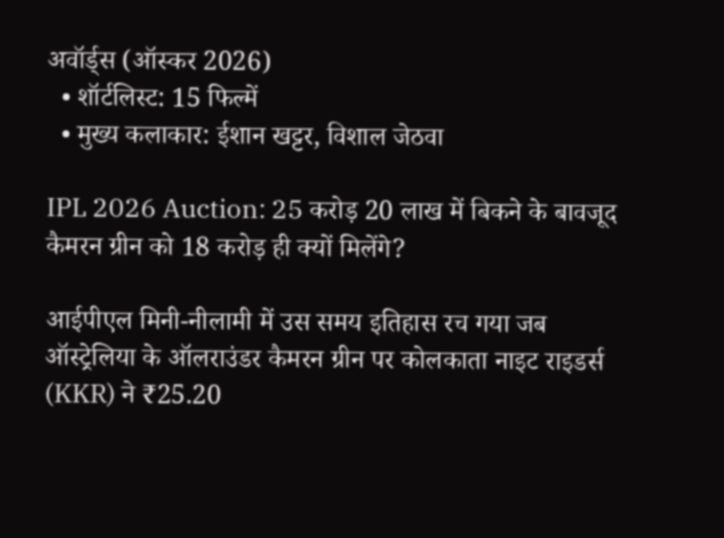अवॉर्ड्स (ऑस्कर 2026)
  • शॉर्टलिस्ट: 15 फिल्में
  • मुख्य कलाकार: ईशान खट्टर, विशाल जेठवा

IPL 2026 Auction: 25 करोड़ 20 लाख में बिकने के बावजूद कैमरन ग्रीन को 18 करोड़ ही क्यों मिलेंगे?

आईपीएल मिनी-नीलामी में उस समय इतिहास रच गया जब ऑस्ट्रेलिया के ऑलराउंडर कैमरन ग्रीन पर कोलकाता नाइट राइडर्स (KKR) ने ₹25.20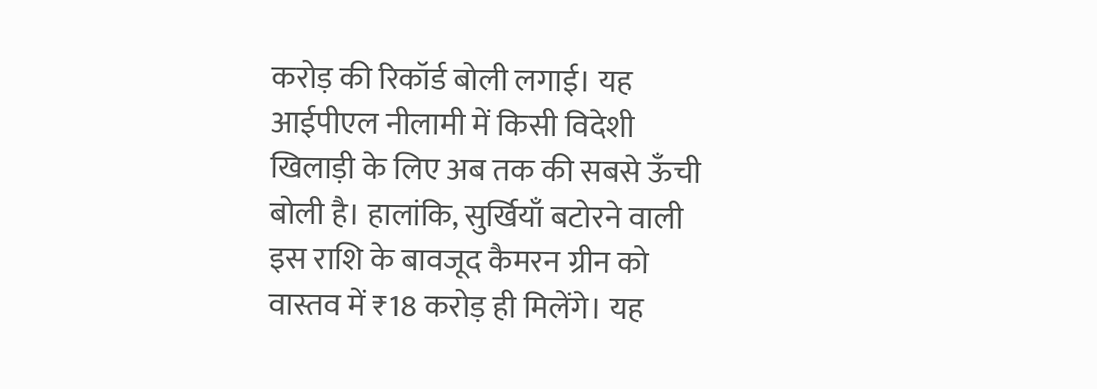करोड़ की रिकॉर्ड बोली लगाई। यह आईपीएल नीलामी में किसी विदेशी खिलाड़ी के लिए अब तक की सबसे ऊँची बोली है। हालांकि, सुर्खियाँ बटोरने वाली इस राशि के बावजूद कैमरन ग्रीन को वास्तव में ₹18 करोड़ ही मिलेंगे। यह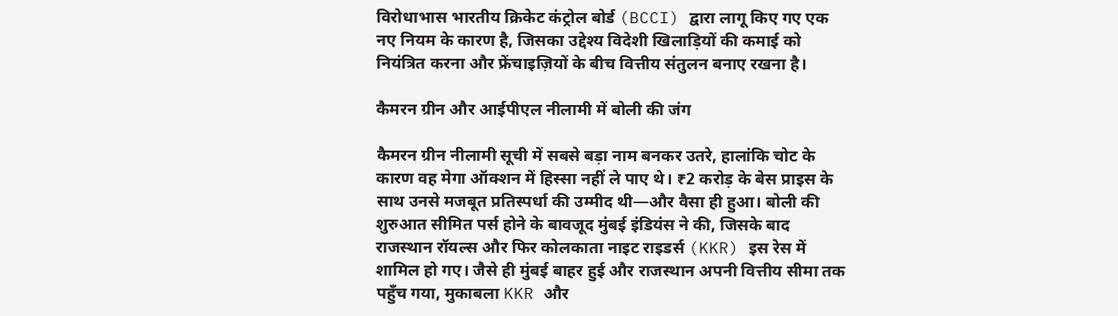विरोधाभास भारतीय क्रिकेट कंट्रोल बोर्ड (BCCI) द्वारा लागू किए गए एक नए नियम के कारण है, जिसका उद्देश्य विदेशी खिलाड़ियों की कमाई को नियंत्रित करना और फ्रेंचाइज़ियों के बीच वित्तीय संतुलन बनाए रखना है।

कैमरन ग्रीन और आईपीएल नीलामी में बोली की जंग

कैमरन ग्रीन नीलामी सूची में सबसे बड़ा नाम बनकर उतरे, हालांकि चोट के कारण वह मेगा ऑक्शन में हिस्सा नहीं ले पाए थे। ₹2 करोड़ के बेस प्राइस के साथ उनसे मजबूत प्रतिस्पर्धा की उम्मीद थी—और वैसा ही हुआ। बोली की शुरुआत सीमित पर्स होने के बावजूद मुंबई इंडियंस ने की, जिसके बाद राजस्थान रॉयल्स और फिर कोलकाता नाइट राइडर्स (KKR) इस रेस में शामिल हो गए। जैसे ही मुंबई बाहर हुई और राजस्थान अपनी वित्तीय सीमा तक पहुँच गया, मुकाबला KKR और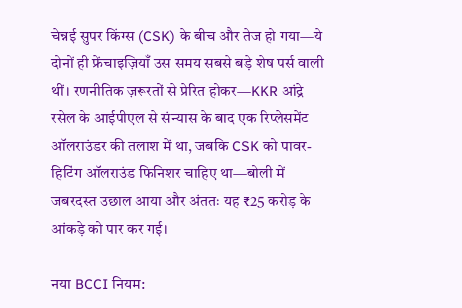चेन्नई सुपर किंग्स (CSK) के बीच और तेज हो गया—ये दोनों ही फ्रेंचाइज़ियाँ उस समय सबसे बड़े शेष पर्स वाली थीं। रणनीतिक ज़रूरतों से प्रेरित होकर—KKR आंद्रे रसेल के आईपीएल से संन्यास के बाद एक रिप्लेसमेंट ऑलराउंडर की तलाश में था, जबकि CSK को पावर-हिटिंग ऑलराउंड फिनिशर चाहिए था—बोली में जबरदस्त उछाल आया और अंततः यह ₹25 करोड़ के आंकड़े को पार कर गई।

नया BCCI नियम: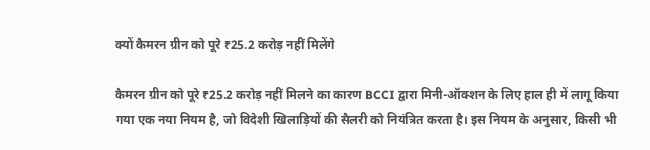क्यों कैमरन ग्रीन को पूरे ₹25.2 करोड़ नहीं मिलेंगे

कैमरन ग्रीन को पूरे ₹25.2 करोड़ नहीं मिलने का कारण BCCI द्वारा मिनी-ऑक्शन के लिए हाल ही में लागू किया गया एक नया नियम है, जो विदेशी खिलाड़ियों की सैलरी को नियंत्रित करता है। इस नियम के अनुसार, किसी भी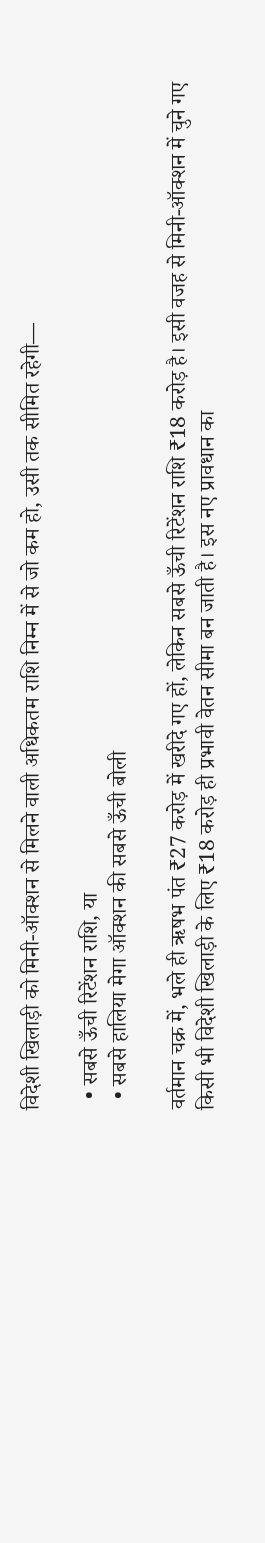विदेशी खिलाड़ी को मिनी-ऑक्शन से मिलने वाली अधिकतम राशि निम्न में से जो कम हो, उसी तक सीमित रहेगी—

  • सबसे ऊँची रिटेंशन राशि, या
  • सबसे हालिया मेगा ऑक्शन की सबसे ऊँची बोली

वर्तमान चक्र में, भले ही ऋषभ पंत ₹27 करोड़ में खरीदे गए हों, लेकिन सबसे ऊँची रिटेंशन राशि ₹18 करोड़ है। इसी वजह से मिनी-ऑक्शन में चुने गए किसी भी विदेशी खिलाड़ी के लिए ₹18 करोड़ ही प्रभावी वेतन सीमा बन जाती है। इस नए प्रावधान का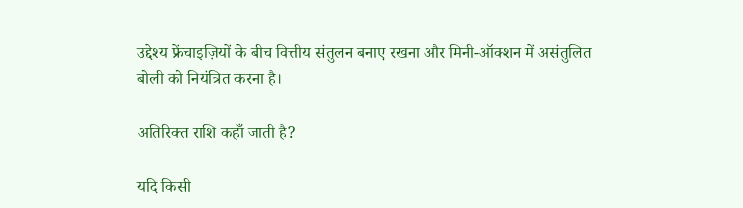उद्देश्य फ्रेंचाइज़ियों के बीच वित्तीय संतुलन बनाए रखना और मिनी-ऑक्शन में असंतुलित बोली को नियंत्रित करना है।

अतिरिक्त राशि कहाँ जाती है?

यदि किसी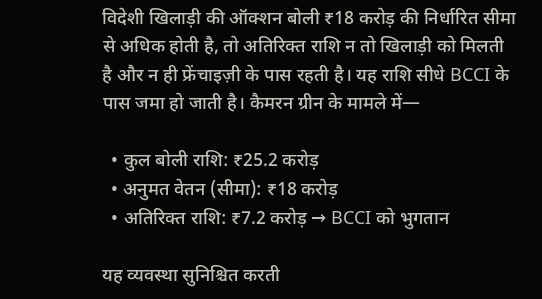विदेशी खिलाड़ी की ऑक्शन बोली ₹18 करोड़ की निर्धारित सीमा से अधिक होती है, तो अतिरिक्त राशि न तो खिलाड़ी को मिलती है और न ही फ्रेंचाइज़ी के पास रहती है। यह राशि सीधे BCCI के पास जमा हो जाती है। कैमरन ग्रीन के मामले में—

  • कुल बोली राशि: ₹25.2 करोड़
  • अनुमत वेतन (सीमा): ₹18 करोड़
  • अतिरिक्त राशि: ₹7.2 करोड़ → BCCI को भुगतान

यह व्यवस्था सुनिश्चित करती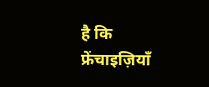है कि फ्रेंचाइज़ियाँ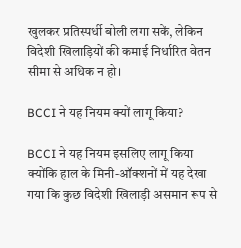खुलकर प्रतिस्पर्धी बोली लगा सकें, लेकिन विदेशी खिलाड़ियों की कमाई निर्धारित वेतन सीमा से अधिक न हो।

BCCI ने यह नियम क्यों लागू किया?

BCCI ने यह नियम इसलिए लागू किया क्योंकि हाल के मिनी-ऑक्शनों में यह देखा गया कि कुछ विदेशी खिलाड़ी असमान रूप से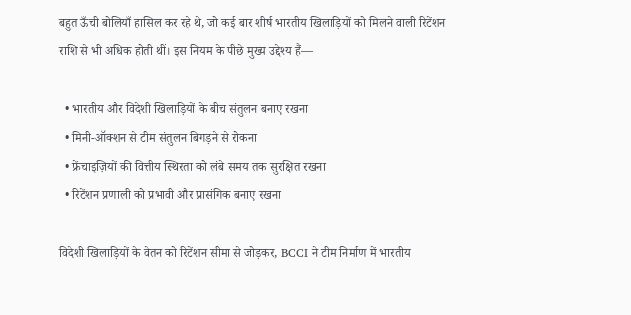बहुत ऊँची बोलियाँ हासिल कर रहे थे, जो कई बार शीर्ष भारतीय खिलाड़ियों को मिलने वाली रिटेंशन राशि से भी अधिक होती थीं। इस नियम के पीछे मुख्य उद्देश्य हैं—

  • भारतीय और विदेशी खिलाड़ियों के बीच संतुलन बनाए रखना
  • मिनी-ऑक्शन से टीम संतुलन बिगड़ने से रोकना
  • फ्रेंचाइज़ियों की वित्तीय स्थिरता को लंबे समय तक सुरक्षित रखना
  • रिटेंशन प्रणाली को प्रभावी और प्रासंगिक बनाए रखना

विदेशी खिलाड़ियों के वेतन को रिटेंशन सीमा से जोड़कर, BCCI ने टीम निर्माण में भारतीय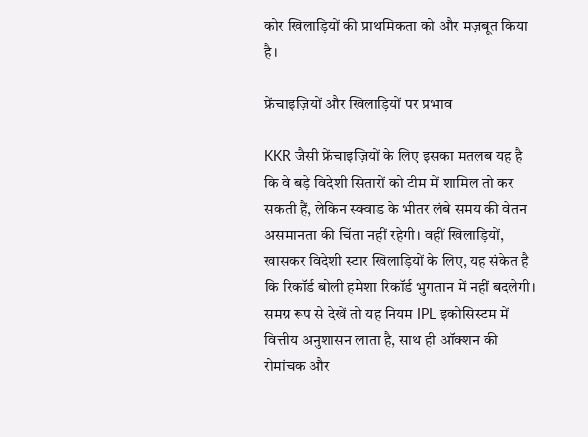कोर खिलाड़ियों की प्राथमिकता को और मज़बूत किया है।

फ्रेंचाइज़ियों और खिलाड़ियों पर प्रभाव

KKR जैसी फ्रेंचाइज़ियों के लिए इसका मतलब यह है कि वे बड़े विदेशी सितारों को टीम में शामिल तो कर सकती हैं, लेकिन स्क्वाड के भीतर लंबे समय की वेतन असमानता की चिंता नहीं रहेगी। वहीं खिलाड़ियों, खासकर विदेशी स्टार खिलाड़ियों के लिए, यह संकेत है कि रिकॉर्ड बोली हमेशा रिकॉर्ड भुगतान में नहीं बदलेगी। समग्र रूप से देखें तो यह नियम IPL इकोसिस्टम में वित्तीय अनुशासन लाता है, साथ ही ऑक्शन की रोमांचक और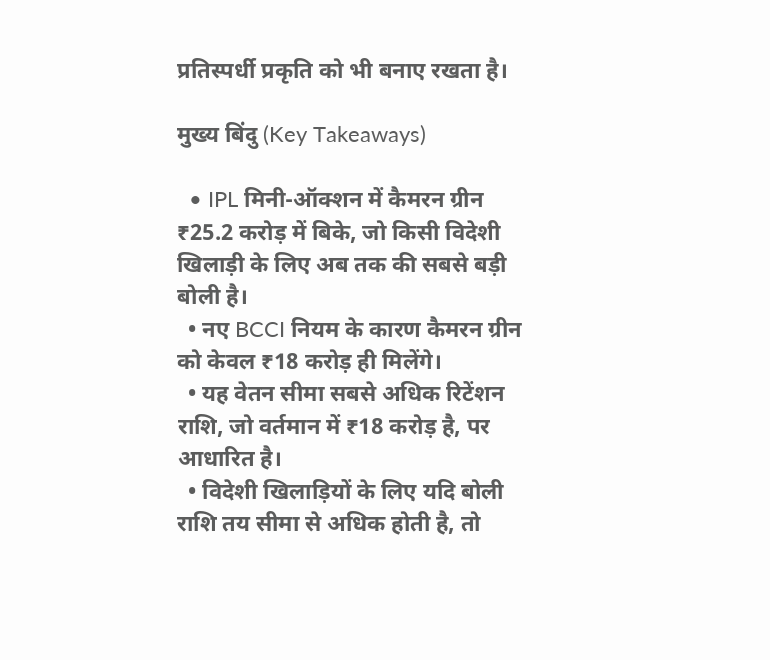प्रतिस्पर्धी प्रकृति को भी बनाए रखता है।

मुख्य बिंदु (Key Takeaways)

  • IPL मिनी-ऑक्शन में कैमरन ग्रीन ₹25.2 करोड़ में बिके, जो किसी विदेशी खिलाड़ी के लिए अब तक की सबसे बड़ी बोली है।
  • नए BCCI नियम के कारण कैमरन ग्रीन को केवल ₹18 करोड़ ही मिलेंगे।
  • यह वेतन सीमा सबसे अधिक रिटेंशन राशि, जो वर्तमान में ₹18 करोड़ है, पर आधारित है।
  • विदेशी खिलाड़ियों के लिए यदि बोली राशि तय सीमा से अधिक होती है, तो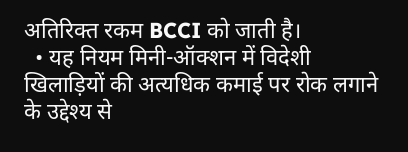अतिरिक्त रकम BCCI को जाती है।
  • यह नियम मिनी-ऑक्शन में विदेशी खिलाड़ियों की अत्यधिक कमाई पर रोक लगाने के उद्देश्य से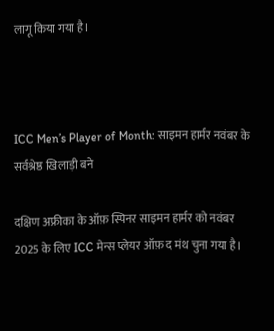लागू किया गया है।



ICC Men’s Player of Month: साइमन हार्मर नवंबर के सर्वश्रेष्ठ खिलाड़ी बने

दक्षिण अफ्रीका के ऑफ़ स्पिनर साइमन हार्मर को नवंबर 2025 के लिए ICC मेन्स प्लेयर ऑफ़ द मंथ चुना गया है।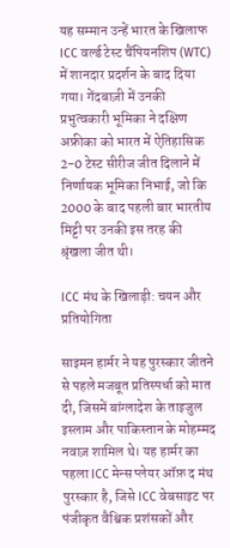यह सम्मान उन्हें भारत के खिलाफ ICC वर्ल्ड टेस्ट चैंपियनशिप (WTC) में शानदार प्रदर्शन के बाद दिया गया। गेंदबाज़ी में उनकी प्रभुत्वकारी भूमिका ने दक्षिण अफ्रीका को भारत में ऐतिहासिक 2-0 टेस्ट सीरीज जीत दिलाने में निर्णायक भूमिका निभाई, जो कि 2000 के बाद पहली बार भारतीय मिट्टी पर उनकी इस तरह की श्रृंखला जीत थी।

ICC मंथ के खिलाड़ी: चयन और प्रतियोगिता

साइमन हार्मर ने यह पुरस्कार जीतने से पहले मजबूत प्रतिस्पर्धा को मात दी, जिसमें बांग्लादेश के ताइजुल इस्लाम और पाकिस्तान के मोहम्मद नवाज़ शामिल थे। यह हार्मर का पहला ICC मेन्स प्लेयर ऑफ़ द मंथ पुरस्कार है, जिसे ICC वेबसाइट पर पंजीकृत वैश्विक प्रशंसकों और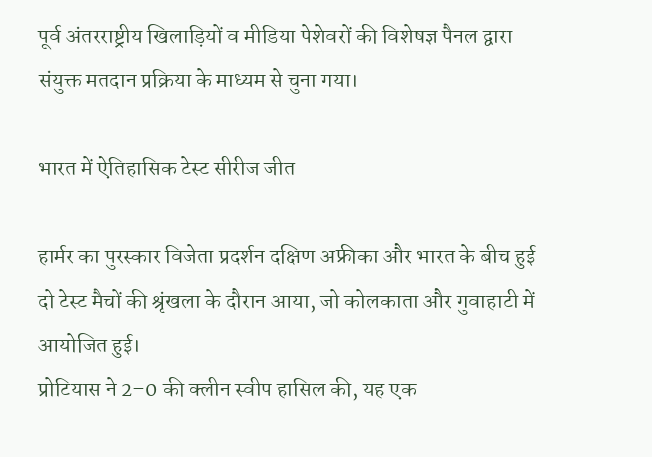पूर्व अंतरराष्ट्रीय खिलाड़ियों व मीडिया पेशेवरों की विशेषज्ञ पैनल द्वारा संयुक्त मतदान प्रक्रिया के माध्यम से चुना गया।

भारत में ऐतिहासिक टेस्ट सीरीज जीत

हार्मर का पुरस्कार विजेता प्रदर्शन दक्षिण अफ्रीका और भारत के बीच हुई दो टेस्ट मैचों की श्रृंखला के दौरान आया, जो कोलकाता और गुवाहाटी में आयोजित हुई।
प्रोटियास ने 2–0 की क्लीन स्वीप हासिल की, यह एक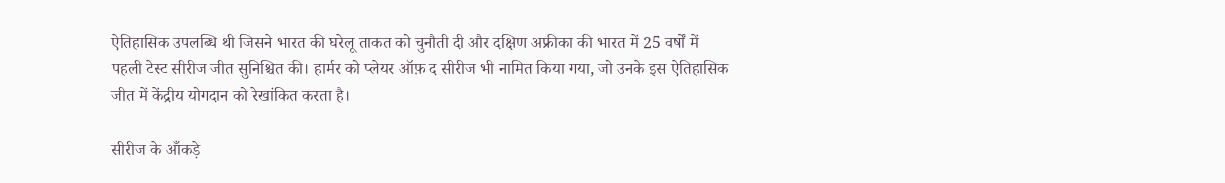ऐतिहासिक उपलब्धि थी जिसने भारत की घरेलू ताकत को चुनौती दी और दक्षिण अफ्रीका की भारत में 25 वर्षों में पहली टेस्ट सीरीज जीत सुनिश्चित की। हार्मर को प्लेयर ऑफ़ द सीरीज भी नामित किया गया, जो उनके इस ऐतिहासिक जीत में केंद्रीय योगदान को रेखांकित करता है।

सीरीज के आँकड़े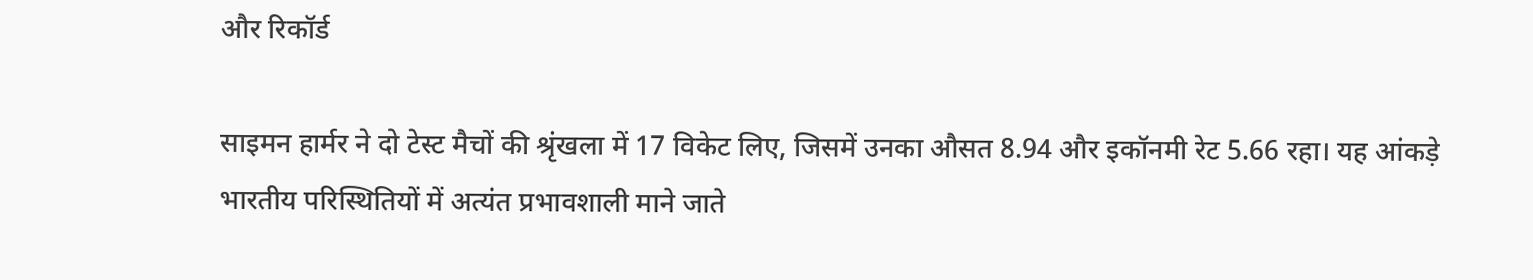और रिकॉर्ड

साइमन हार्मर ने दो टेस्ट मैचों की श्रृंखला में 17 विकेट लिए, जिसमें उनका औसत 8.94 और इकॉनमी रेट 5.66 रहा। यह आंकड़े भारतीय परिस्थितियों में अत्यंत प्रभावशाली माने जाते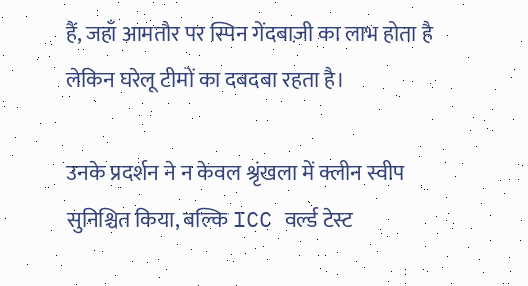हैं, जहाँ आमतौर पर स्पिन गेंदबाज़ी का लाभ होता है लेकिन घरेलू टीमों का दबदबा रहता है।

उनके प्रदर्शन ने न केवल श्रृंखला में क्लीन स्वीप सुनिश्चित किया, बल्कि ICC वर्ल्ड टेस्ट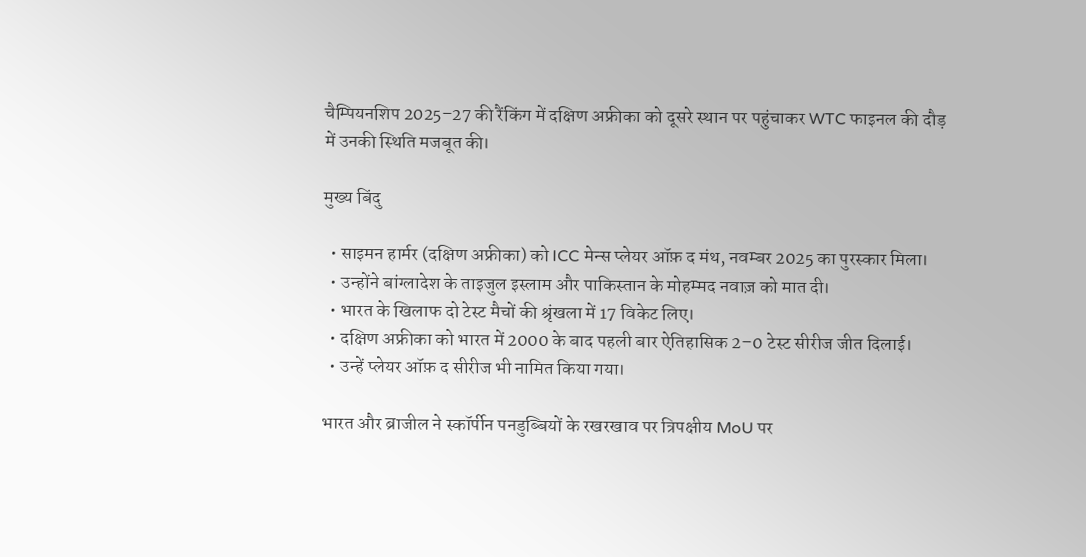चैम्पियनशिप 2025–27 की रैंकिंग में दक्षिण अफ्रीका को दूसरे स्थान पर पहुंचाकर WTC फाइनल की दौड़ में उनकी स्थिति मजबूत की।

मुख्य बिंदु

  • साइमन हार्मर (दक्षिण अफ्रीका) को ICC मेन्स प्लेयर ऑफ़ द मंथ, नवम्बर 2025 का पुरस्कार मिला।
  • उन्होंने बांग्लादेश के ताइजुल इस्लाम और पाकिस्तान के मोहम्मद नवाज़ को मात दी।
  • भारत के खिलाफ दो टेस्ट मैचों की श्रृंखला में 17 विकेट लिए।
  • दक्षिण अफ्रीका को भारत में 2000 के बाद पहली बार ऐतिहासिक 2–0 टेस्ट सीरीज जीत दिलाई।
  • उन्हें प्लेयर ऑफ़ द सीरीज भी नामित किया गया।

भारत और ब्राजील ने स्कॉर्पीन पनडुब्बियों के रखरखाव पर त्रिपक्षीय MoU पर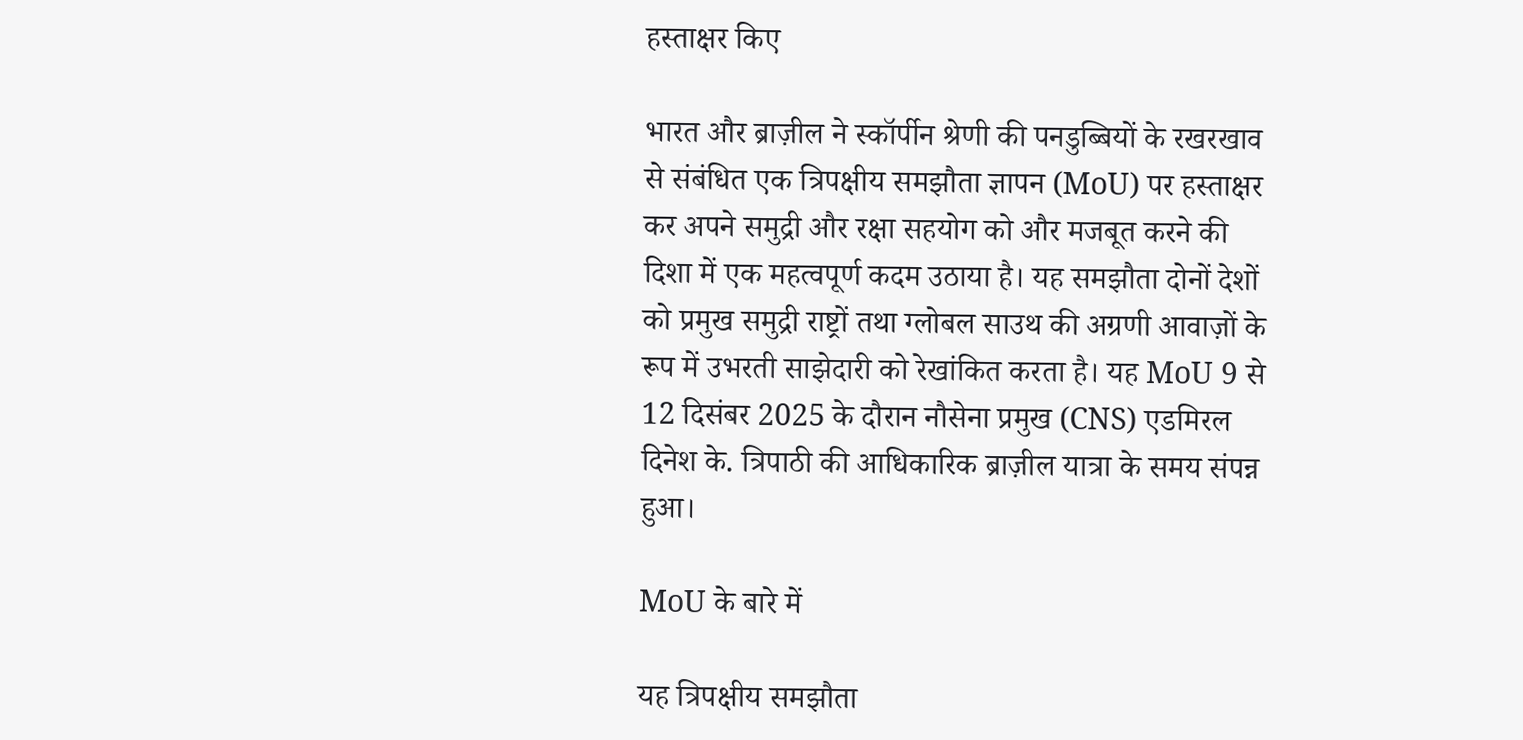हस्ताक्षर किए

भारत और ब्राज़ील ने स्कॉर्पीन श्रेणी की पनडुब्बियों के रखरखाव से संबंधित एक त्रिपक्षीय समझौता ज्ञापन (MoU) पर हस्ताक्षर कर अपने समुद्री और रक्षा सहयोग को और मजबूत करने की दिशा में एक महत्वपूर्ण कदम उठाया है। यह समझौता दोनों देशों को प्रमुख समुद्री राष्ट्रों तथा ग्लोबल साउथ की अग्रणी आवाज़ों के रूप में उभरती साझेदारी को रेखांकित करता है। यह MoU 9 से 12 दिसंबर 2025 के दौरान नौसेना प्रमुख (CNS) एडमिरल दिनेश के. त्रिपाठी की आधिकारिक ब्राज़ील यात्रा के समय संपन्न हुआ।

MoU के बारे में

यह त्रिपक्षीय समझौता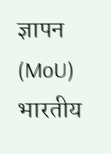ज्ञापन (MoU) भारतीय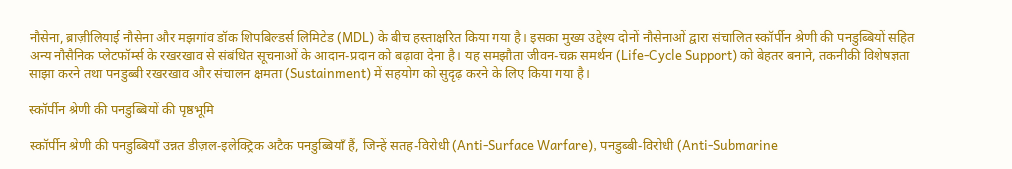नौसेना, ब्राज़ीलियाई नौसेना और मझगांव डॉक शिपबिल्डर्स लिमिटेड (MDL) के बीच हस्ताक्षरित किया गया है। इसका मुख्य उद्देश्य दोनों नौसेनाओं द्वारा संचालित स्कॉर्पीन श्रेणी की पनडुब्बियों सहित अन्य नौसैनिक प्लेटफॉर्म्स के रखरखाव से संबंधित सूचनाओं के आदान-प्रदान को बढ़ावा देना है। यह समझौता जीवन-चक्र समर्थन (Life-Cycle Support) को बेहतर बनाने, तकनीकी विशेषज्ञता साझा करने तथा पनडुब्बी रखरखाव और संचालन क्षमता (Sustainment) में सहयोग को सुदृढ़ करने के लिए किया गया है।

स्कॉर्पीन श्रेणी की पनडुब्बियों की पृष्ठभूमि

स्कॉर्पीन श्रेणी की पनडुब्बियाँ उन्नत डीज़ल-इलेक्ट्रिक अटैक पनडुब्बियाँ हैं, जिन्हें सतह-विरोधी (Anti-Surface Warfare), पनडुब्बी-विरोधी (Anti-Submarine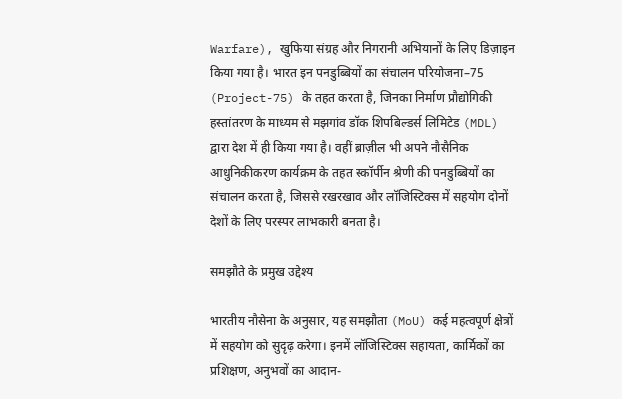Warfare), खुफिया संग्रह और निगरानी अभियानों के लिए डिज़ाइन किया गया है। भारत इन पनडुब्बियों का संचालन परियोजना–75 (Project-75) के तहत करता है, जिनका निर्माण प्रौद्योगिकी हस्तांतरण के माध्यम से मझगांव डॉक शिपबिल्डर्स लिमिटेड (MDL) द्वारा देश में ही किया गया है। वहीं ब्राज़ील भी अपने नौसैनिक आधुनिकीकरण कार्यक्रम के तहत स्कॉर्पीन श्रेणी की पनडुब्बियों का संचालन करता है, जिससे रखरखाव और लॉजिस्टिक्स में सहयोग दोनों देशों के लिए परस्पर लाभकारी बनता है।

समझौते के प्रमुख उद्देश्य

भारतीय नौसेना के अनुसार, यह समझौता (MoU) कई महत्वपूर्ण क्षेत्रों में सहयोग को सुदृढ़ करेगा। इनमें लॉजिस्टिक्स सहायता, कार्मिकों का प्रशिक्षण, अनुभवों का आदान-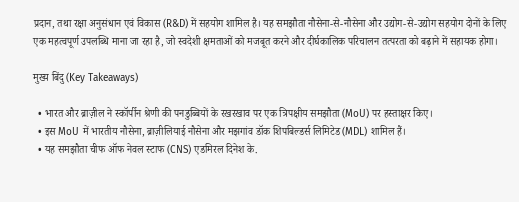प्रदान, तथा रक्षा अनुसंधान एवं विकास (R&D) में सहयोग शामिल है। यह समझौता नौसेना-से-नौसेना और उद्योग-से-उद्योग सहयोग दोनों के लिए एक महत्वपूर्ण उपलब्धि माना जा रहा है, जो स्वदेशी क्षमताओं को मजबूत करने और दीर्घकालिक परिचालन तत्परता को बढ़ाने में सहायक होगा।

मुख्य बिंदु (Key Takeaways)

  • भारत और ब्राज़ील ने स्कॉर्पीन श्रेणी की पनडुब्बियों के रखरखाव पर एक त्रिपक्षीय समझौता (MoU) पर हस्ताक्षर किए।
  • इस MoU में भारतीय नौसेना, ब्राज़ीलियाई नौसेना और मझगांव डॉक शिपबिल्डर्स लिमिटेड (MDL) शामिल हैं।
  • यह समझौता चीफ ऑफ नेवल स्टाफ (CNS) एडमिरल दिनेश के.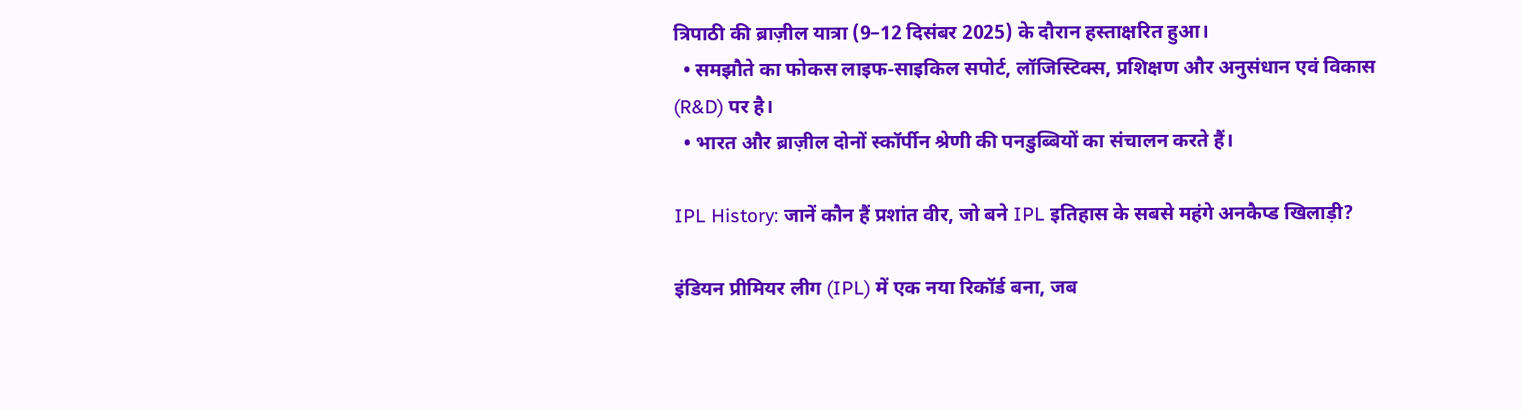त्रिपाठी की ब्राज़ील यात्रा (9–12 दिसंबर 2025) के दौरान हस्ताक्षरित हुआ।
  • समझौते का फोकस लाइफ-साइकिल सपोर्ट, लॉजिस्टिक्स, प्रशिक्षण और अनुसंधान एवं विकास (R&D) पर है।
  • भारत और ब्राज़ील दोनों स्कॉर्पीन श्रेणी की पनडुब्बियों का संचालन करते हैं।

IPL History: जानें कौन हैं प्रशांत वीर, जो बने IPL इतिहास के सबसे महंगे अनकैप्ड खिलाड़ी?

इंडियन प्रीमियर लीग (IPL) में एक नया रिकॉर्ड बना, जब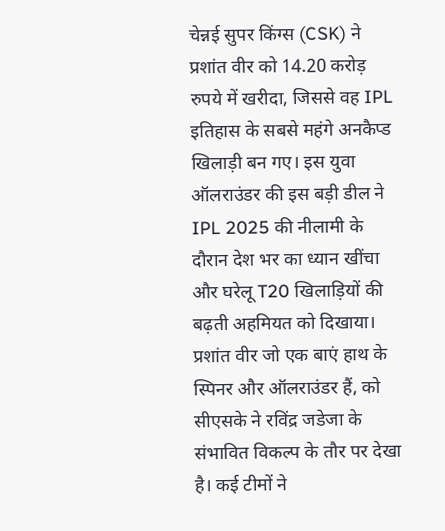चेन्नई सुपर किंग्स (CSK) ने प्रशांत वीर को 14.20 करोड़ रुपये में खरीदा, जिससे वह IPL इतिहास के सबसे महंगे अनकैप्ड खिलाड़ी बन गए। इस युवा ऑलराउंडर की इस बड़ी डील ने IPL 2025 की नीलामी के दौरान देश भर का ध्यान खींचा और घरेलू T20 खिलाड़ियों की बढ़ती अहमियत को दिखाया। प्रशांत वीर जो एक बाएं हाथ के स्पिनर और ऑलराउंडर हैं, को सीएसके ने रविंद्र जडेजा के संभावित विकल्प के तौर पर देखा है। कई टीमों ने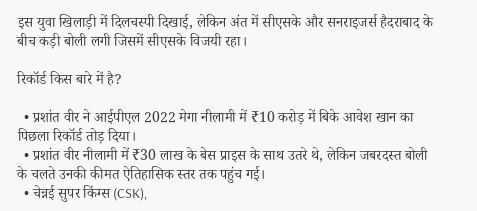इस युवा खिलाड़ी में दिलचस्पी दिखाई, लेकिन अंत में सीएसके और सनराइजर्स हैदराबाद के बीच कड़ी बोली लगी जिसमें सीएसके विजयी रहा।

रिकॉर्ड किस बारे में है?

  • प्रशांत वीर ने आईपीएल 2022 मेगा नीलामी में ₹10 करोड़ में बिके आवेश खान का पिछला रिकॉर्ड तोड़ दिया।
  • प्रशांत वीर नीलामी में ₹30 लाख के बेस प्राइस के साथ उतरे थे, लेकिन जबरदस्त बोली के चलते उनकी कीमत ऐतिहासिक स्तर तक पहुंच गई।
  • चेन्नई सुपर किंग्स (CSK),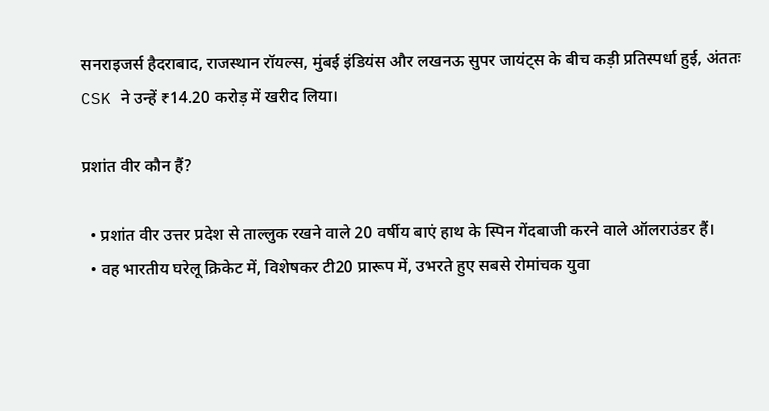सनराइजर्स हैदराबाद, राजस्थान रॉयल्स, मुंबई इंडियंस और लखनऊ सुपर जायंट्स के बीच कड़ी प्रतिस्पर्धा हुई, अंततः CSK ने उन्हें ₹14.20 करोड़ में खरीद लिया।

प्रशांत वीर कौन हैं?

  • प्रशांत वीर उत्तर प्रदेश से ताल्लुक रखने वाले 20 वर्षीय बाएं हाथ के स्पिन गेंदबाजी करने वाले ऑलराउंडर हैं।
  • वह भारतीय घरेलू क्रिकेट में, विशेषकर टी20 प्रारूप में, उभरते हुए सबसे रोमांचक युवा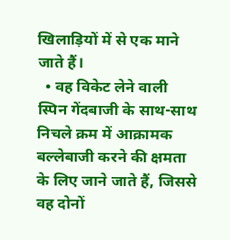खिलाड़ियों में से एक माने जाते हैं।
  • वह विकेट लेने वाली स्पिन गेंदबाजी के साथ-साथ निचले क्रम में आक्रामक बल्लेबाजी करने की क्षमता के लिए जाने जाते हैं, जिससे वह दोनों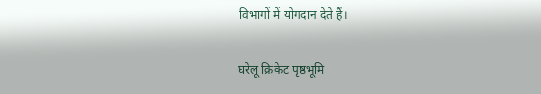विभागों में योगदान देते हैं।

घरेलू क्रिकेट पृष्ठभूमि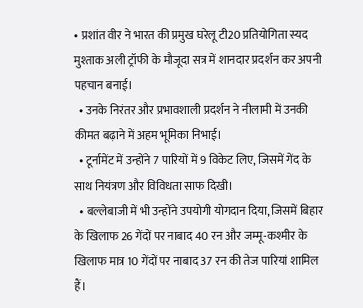• प्रशांत वीर ने भारत की प्रमुख घरेलू टी20 प्रतियोगिता स्यद मुश्ताक अली ट्रॉफी के मौजूदा सत्र में शानदार प्रदर्शन कर अपनी पहचान बनाई।
  • उनके निरंतर और प्रभावशाली प्रदर्शन ने नीलामी में उनकी कीमत बढ़ाने में अहम भूमिका निभाई।
  • टूर्नामेंट में उन्होंने 7 पारियों में 9 विकेट लिए, जिसमें गेंद के साथ नियंत्रण और विविधता साफ दिखी।
  • बल्लेबाजी में भी उन्होंने उपयोगी योगदान दिया, जिसमें बिहार के खिलाफ 26 गेंदों पर नाबाद 40 रन और जम्मू-कश्मीर के खिलाफ मात्र 10 गेंदों पर नाबाद 37 रन की तेज पारियां शामिल हैं।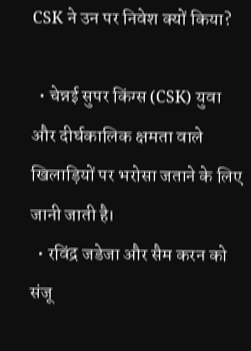CSK ने उन पर निवेश क्यों किया?

  • चेन्नई सुपर किंग्स (CSK) युवा और दीर्घकालिक क्षमता वाले खिलाड़ियों पर भरोसा जताने के लिए जानी जाती है।
  • रविंद्र जडेजा और सैम करन को संजू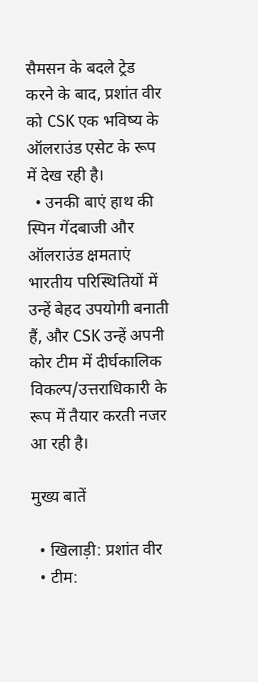सैमसन के बदले ट्रेड करने के बाद, प्रशांत वीर को CSK एक भविष्य के ऑलराउंड एसेट के रूप में देख रही है।
  • उनकी बाएं हाथ की स्पिन गेंदबाजी और ऑलराउंड क्षमताएं भारतीय परिस्थितियों में उन्हें बेहद उपयोगी बनाती हैं, और CSK उन्हें अपनी कोर टीम में दीर्घकालिक विकल्प/उत्तराधिकारी के रूप में तैयार करती नजर आ रही है।

मुख्य बातें

  • खिलाड़ी: प्रशांत वीर
  • टीम: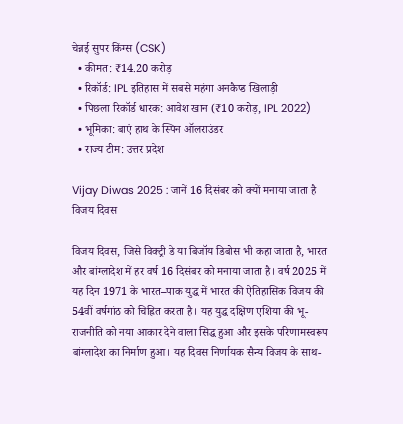चेन्नई सुपर किंग्स (CSK)
  • कीमत: ₹14.20 करोड़
  • रिकॉर्ड: IPL इतिहास में सबसे महंगा अनकैप्ड खिलाड़ी
  • पिछला रिकॉर्ड धारक: आवेश खान (₹10 करोड़, IPL 2022)
  • भूमिका: बाएं हाथ के स्पिन ऑलराउंडर
  • राज्य टीम: उत्तर प्रदेश

Vijay Diwas 2025 : जानें 16 दिसंबर को क्यों मनाया जाता है विजय दिवस

विजय दिवस, जिसे विक्ट्री डे या बिजॉय डिबोस भी कहा जाता है, भारत और बांग्लादेश में हर वर्ष 16 दिसंबर को मनाया जाता है। वर्ष 2025 में यह दिन 1971 के भारत–पाक युद्ध में भारत की ऐतिहासिक विजय की 54वीं वर्षगांठ को चिह्नित करता है। यह युद्ध दक्षिण एशिया की भू-राजनीति को नया आकार देने वाला सिद्ध हुआ और इसके परिणामस्वरूप बांग्लादेश का निर्माण हुआ। यह दिवस निर्णायक सैन्य विजय के साथ-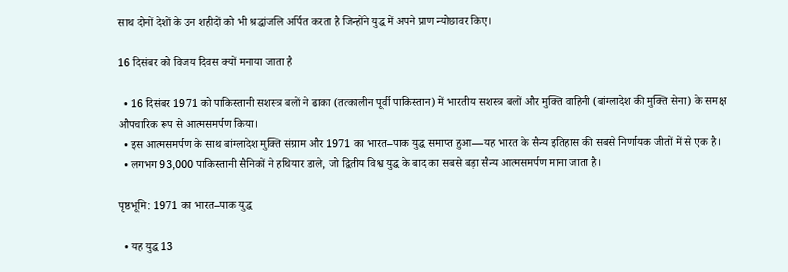साथ दोनों देशों के उन शहीदों को भी श्रद्धांजलि अर्पित करता है जिन्होंने युद्ध में अपने प्राण न्योछावर किए।

16 दिसंबर को विजय दिवस क्यों मनाया जाता है

  • 16 दिसंबर 1971 को पाकिस्तानी सशस्त्र बलों ने ढाका (तत्कालीन पूर्वी पाकिस्तान) में भारतीय सशस्त्र बलों और मुक्ति वाहिनी (बांग्लादेश की मुक्ति सेना) के समक्ष औपचारिक रूप से आत्मसमर्पण किया।
  • इस आत्मसमर्पण के साथ बांग्लादेश मुक्ति संग्राम और 1971 का भारत–पाक युद्ध समाप्त हुआ—यह भारत के सैन्य इतिहास की सबसे निर्णायक जीतों में से एक है।
  • लगभग 93,000 पाकिस्तानी सैनिकों ने हथियार डाले, जो द्वितीय विश्व युद्ध के बाद का सबसे बड़ा सैन्य आत्मसमर्पण माना जाता है।

पृष्ठभूमि: 1971 का भारत–पाक युद्ध

  • यह युद्ध 13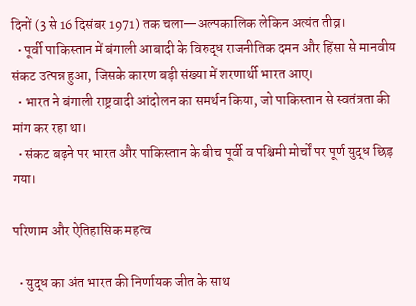दिनों (3 से 16 दिसंबर 1971) तक चला—अल्पकालिक लेकिन अत्यंत तीव्र।
  • पूर्वी पाकिस्तान में बंगाली आबादी के विरुद्ध राजनीतिक दमन और हिंसा से मानवीय संकट उत्पन्न हुआ, जिसके कारण बड़ी संख्या में शरणार्थी भारत आए।
  • भारत ने बंगाली राष्ट्रवादी आंदोलन का समर्थन किया, जो पाकिस्तान से स्वतंत्रता की मांग कर रहा था।
  • संकट बढ़ने पर भारत और पाकिस्तान के बीच पूर्वी व पश्चिमी मोर्चों पर पूर्ण युद्ध छिड़ गया।

परिणाम और ऐतिहासिक महत्व

  • युद्ध का अंत भारत की निर्णायक जीत के साथ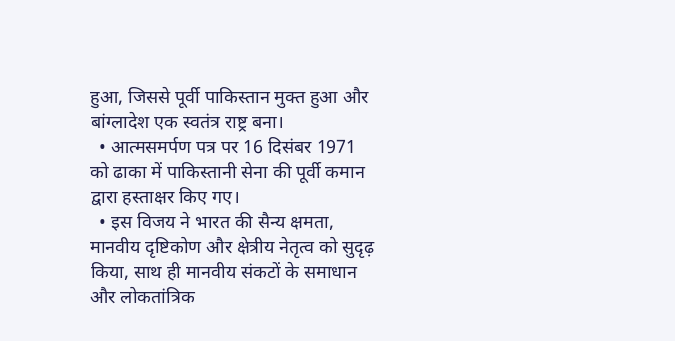हुआ, जिससे पूर्वी पाकिस्तान मुक्त हुआ और बांग्लादेश एक स्वतंत्र राष्ट्र बना।
  • आत्मसमर्पण पत्र पर 16 दिसंबर 1971 को ढाका में पाकिस्तानी सेना की पूर्वी कमान द्वारा हस्ताक्षर किए गए।
  • इस विजय ने भारत की सैन्य क्षमता, मानवीय दृष्टिकोण और क्षेत्रीय नेतृत्व को सुदृढ़ किया, साथ ही मानवीय संकटों के समाधान और लोकतांत्रिक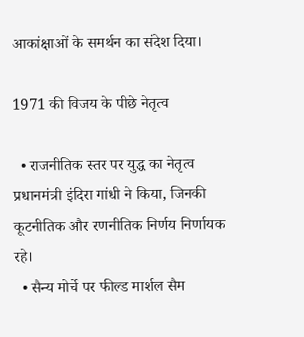आकांक्षाओं के समर्थन का संदेश दिया।

1971 की विजय के पीछे नेतृत्व

  • राजनीतिक स्तर पर युद्ध का नेतृत्व प्रधानमंत्री इंदिरा गांधी ने किया, जिनकी कूटनीतिक और रणनीतिक निर्णय निर्णायक रहे।
  • सैन्य मोर्चे पर फील्ड मार्शल सैम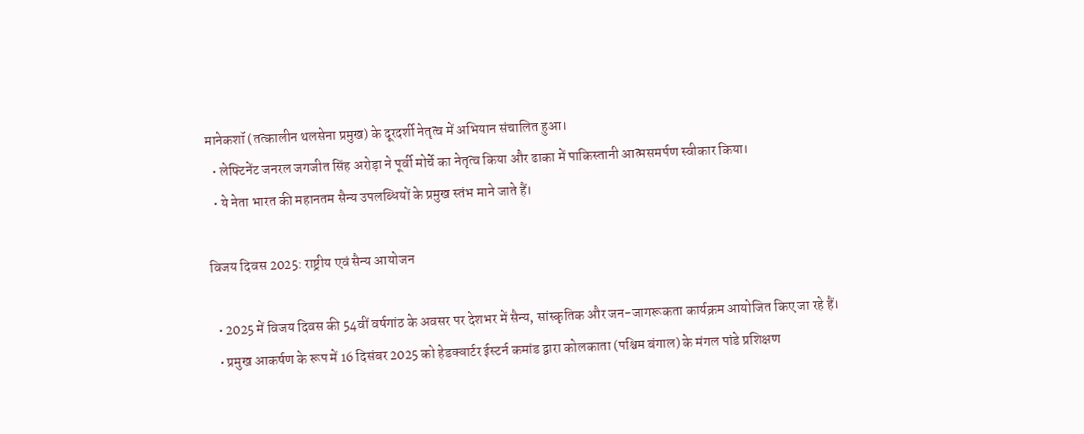मानेकशॉ (तत्कालीन थलसेना प्रमुख) के दूरदर्शी नेतृत्व में अभियान संचालित हुआ।
  • लेफ्टिनेंट जनरल जगजीत सिंह अरोड़ा ने पूर्वी मोर्चे का नेतृत्व किया और ढाका में पाकिस्तानी आत्मसमर्पण स्वीकार किया।
  • ये नेता भारत की महानतम सैन्य उपलब्धियों के प्रमुख स्तंभ माने जाते हैं।

विजय दिवस 2025: राष्ट्रीय एवं सैन्य आयोजन

  • 2025 में विजय दिवस की 54वीं वर्षगांठ के अवसर पर देशभर में सैन्य, सांस्कृतिक और जन-जागरूकता कार्यक्रम आयोजित किए जा रहे हैं।
  • प्रमुख आकर्षण के रूप में 16 दिसंबर 2025 को हेडक्वार्टर ईस्टर्न कमांड द्वारा कोलकाता (पश्चिम बंगाल) के मंगल पांडे प्रशिक्षण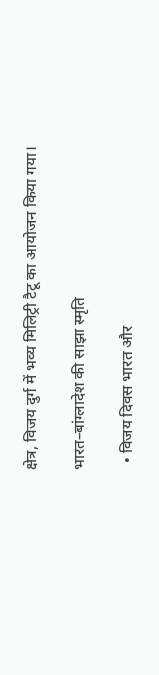क्षेत्र, विजय दुर्ग में भव्य मिलिट्री टैटू का आयोजन किया गया।

भारत–बांग्लादेश की साझा स्मृति

  • विजय दिवस भारत और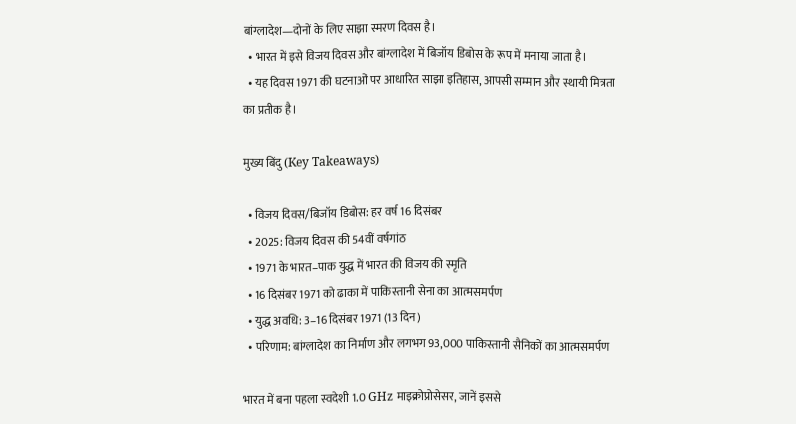बांग्लादेश—दोनों के लिए साझा स्मरण दिवस है।
  • भारत में इसे विजय दिवस और बांग्लादेश में बिजॉय डिबोस के रूप में मनाया जाता है।
  • यह दिवस 1971 की घटनाओं पर आधारित साझा इतिहास, आपसी सम्मान और स्थायी मित्रता का प्रतीक है।

मुख्य बिंदु (Key Takeaways)

  • विजय दिवस/बिजॉय डिबोस: हर वर्ष 16 दिसंबर
  • 2025: विजय दिवस की 54वीं वर्षगांठ
  • 1971 के भारत–पाक युद्ध में भारत की विजय की स्मृति
  • 16 दिसंबर 1971 को ढाका में पाकिस्तानी सेना का आत्मसमर्पण
  • युद्ध अवधि: 3–16 दिसंबर 1971 (13 दिन)
  • परिणाम: बांग्लादेश का निर्माण और लगभग 93,000 पाकिस्तानी सैनिकों का आत्मसमर्पण

भारत में बना पहला स्वदेशी 1.0 GHz माइक्रोप्रोसेसर, जानें इससे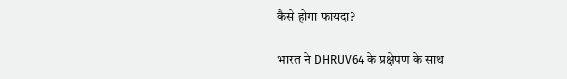कैसे होगा फायदा?

भारत ने DHRUV64 के प्रक्षेपण के साथ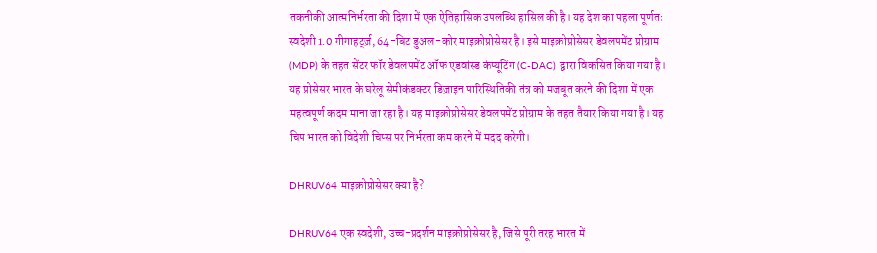तकनीकी आत्मनिर्भरता की दिशा में एक ऐतिहासिक उपलब्धि हासिल की है। यह देश का पहला पूर्णतः स्वदेशी 1.0 गीगाहर्ट्ज़, 64-बिट डुअल-कोर माइक्रोप्रोसेसर है। इसे माइक्रोप्रोसेसर डेवलपमेंट प्रोग्राम (MDP) के तहत सेंटर फॉर डेवलपमेंट ऑफ एडवांस्ड कंप्यूटिंग (C-DAC) द्वारा विकसित किया गया है। यह प्रोसेसर भारत के घरेलू सेमीकंडक्टर डिज़ाइन पारिस्थितिकी तंत्र को मजबूत करने की दिशा में एक महत्वपूर्ण कदम माना जा रहा है। यह माइक्रोप्रोसेसर डेवलपमेंट प्रोग्राम के तहत तैयार किया गया है। यह चिप भारत को विदेशी चिप्स पर निर्भरता कम करने में मदद करेगी।

DHRUV64 माइक्रोप्रोसेसर क्या है?

DHRUV64 एक स्वदेशी, उच्च-प्रदर्शन माइक्रोप्रोसेसर है, जिसे पूरी तरह भारत में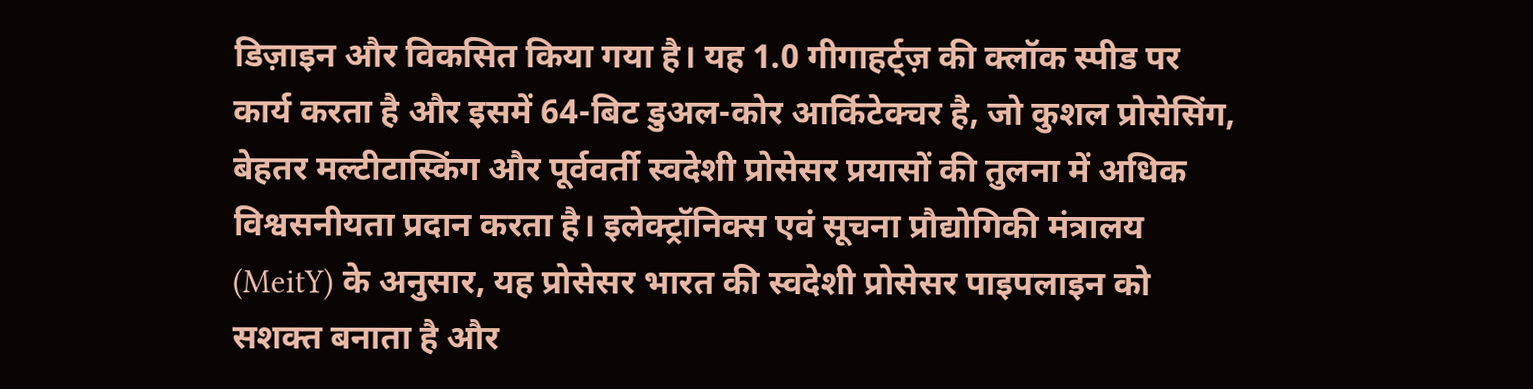डिज़ाइन और विकसित किया गया है। यह 1.0 गीगाहर्ट्ज़ की क्लॉक स्पीड पर कार्य करता है और इसमें 64-बिट डुअल-कोर आर्किटेक्चर है, जो कुशल प्रोसेसिंग, बेहतर मल्टीटास्किंग और पूर्ववर्ती स्वदेशी प्रोसेसर प्रयासों की तुलना में अधिक विश्वसनीयता प्रदान करता है। इलेक्ट्रॉनिक्स एवं सूचना प्रौद्योगिकी मंत्रालय (MeitY) के अनुसार, यह प्रोसेसर भारत की स्वदेशी प्रोसेसर पाइपलाइन को सशक्त बनाता है और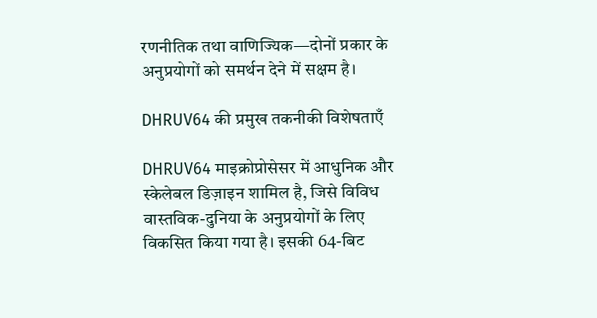रणनीतिक तथा वाणिज्यिक—दोनों प्रकार के अनुप्रयोगों को समर्थन देने में सक्षम है।

DHRUV64 की प्रमुख तकनीकी विशेषताएँ

DHRUV64 माइक्रोप्रोसेसर में आधुनिक और स्केलेबल डिज़ाइन शामिल है, जिसे विविध वास्तविक-दुनिया के अनुप्रयोगों के लिए विकसित किया गया है। इसकी 64-बिट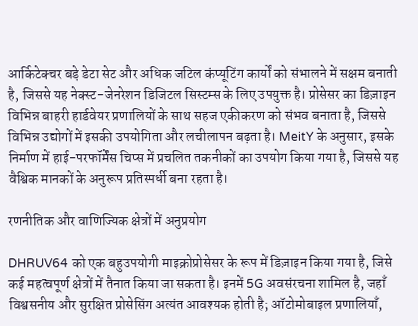आर्किटेक्चर बड़े डेटा सेट और अधिक जटिल कंप्यूटिंग कार्यों को संभालने में सक्षम बनाती है, जिससे यह नेक्स्ट-जेनरेशन डिजिटल सिस्टम्स के लिए उपयुक्त है। प्रोसेसर का डिज़ाइन विभिन्न बाहरी हार्डवेयर प्रणालियों के साथ सहज एकीकरण को संभव बनाता है, जिससे विभिन्न उद्योगों में इसकी उपयोगिता और लचीलापन बढ़ता है। MeitY के अनुसार, इसके निर्माण में हाई-परफॉर्मेंस चिप्स में प्रचलित तकनीकों का उपयोग किया गया है, जिससे यह वैश्विक मानकों के अनुरूप प्रतिस्पर्धी बना रहता है।

रणनीतिक और वाणिज्यिक क्षेत्रों में अनुप्रयोग

DHRUV64 को एक बहुउपयोगी माइक्रोप्रोसेसर के रूप में डिज़ाइन किया गया है, जिसे कई महत्वपूर्ण क्षेत्रों में तैनात किया जा सकता है। इनमें 5G अवसंरचना शामिल है, जहाँ विश्वसनीय और सुरक्षित प्रोसेसिंग अत्यंत आवश्यक होती है; ऑटोमोबाइल प्रणालियाँ,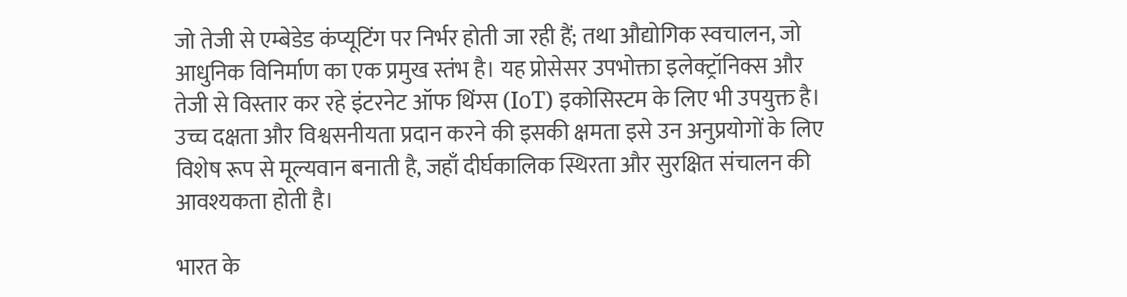जो तेजी से एम्बेडेड कंप्यूटिंग पर निर्भर होती जा रही हैं; तथा औद्योगिक स्वचालन, जो आधुनिक विनिर्माण का एक प्रमुख स्तंभ है। यह प्रोसेसर उपभोक्ता इलेक्ट्रॉनिक्स और तेजी से विस्तार कर रहे इंटरनेट ऑफ थिंग्स (IoT) इकोसिस्टम के लिए भी उपयुक्त है। उच्च दक्षता और विश्वसनीयता प्रदान करने की इसकी क्षमता इसे उन अनुप्रयोगों के लिए विशेष रूप से मूल्यवान बनाती है, जहाँ दीर्घकालिक स्थिरता और सुरक्षित संचालन की आवश्यकता होती है।

भारत के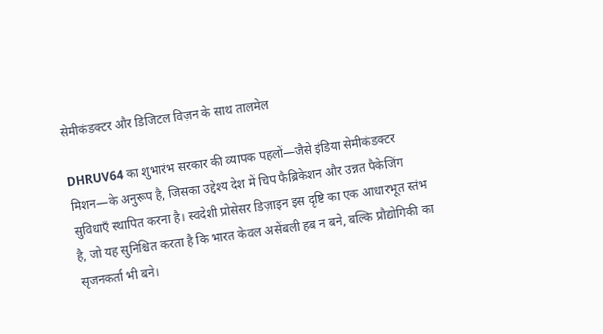सेमीकंडक्टर और डिजिटल विज़न के साथ तालमेल

DHRUV64 का शुभारंभ सरकार की व्यापक पहलों—जैसे इंडिया सेमीकंडक्टर मिशन—के अनुरूप है, जिसका उद्देश्य देश में चिप फैब्रिकेशन और उन्नत पैकेजिंग सुविधाएँ स्थापित करना है। स्वदेशी प्रोसेसर डिज़ाइन इस दृष्टि का एक आधारभूत स्तंभ है, जो यह सुनिश्चित करता है कि भारत केवल असेंबली हब न बने, बल्कि प्रौद्योगिकी का सृजनकर्ता भी बने।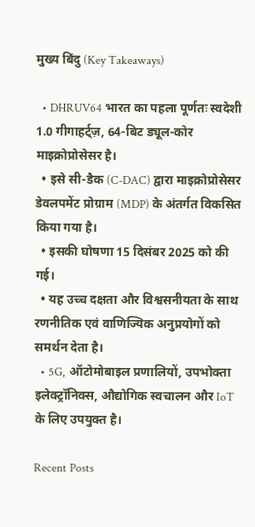मुख्य बिंदु (Key Takeaways)

  • DHRUV64 भारत का पहला पूर्णतः स्वदेशी 1.0 गीगाहर्ट्ज़, 64-बिट ड्यूल-कोर माइक्रोप्रोसेसर है।
  • इसे सी-डैक (C-DAC) द्वारा माइक्रोप्रोसेसर डेवलपमेंट प्रोग्राम (MDP) के अंतर्गत विकसित किया गया है।
  • इसकी घोषणा 15 दिसंबर 2025 को की गई।
  • यह उच्च दक्षता और विश्वसनीयता के साथ रणनीतिक एवं वाणिज्यिक अनुप्रयोगों को समर्थन देता है।
  • 5G, ऑटोमोबाइल प्रणालियों, उपभोक्ता इलेक्ट्रॉनिक्स, औद्योगिक स्वचालन और IoT के लिए उपयुक्त है।

Recent Posts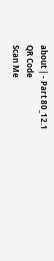about | - Part 80_12.1
QR Code
Scan Me